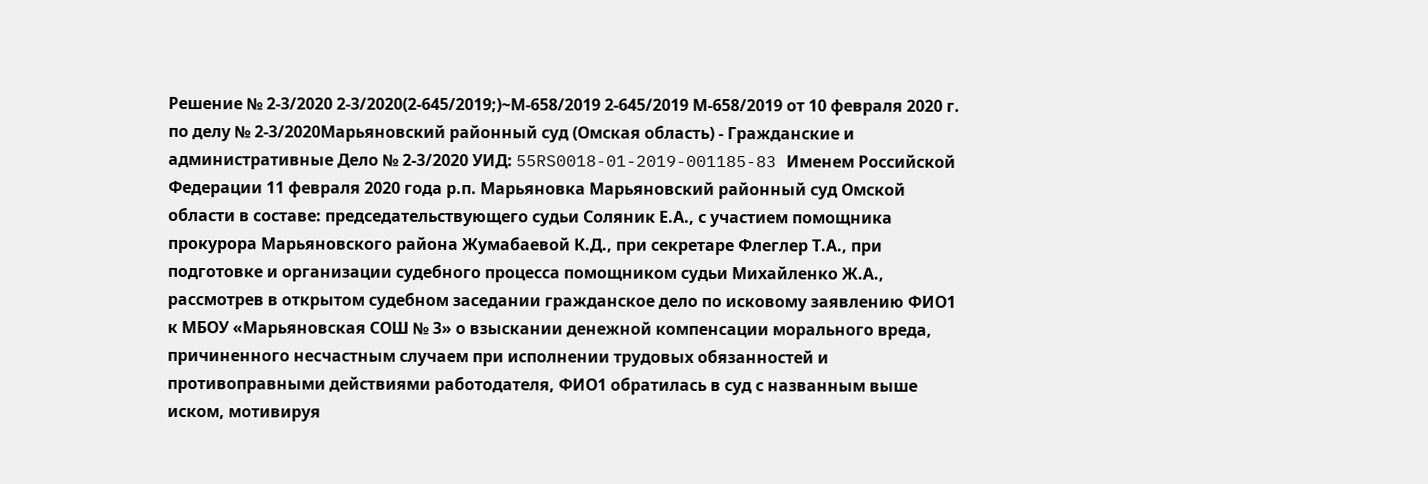Решение № 2-3/2020 2-3/2020(2-645/2019;)~М-658/2019 2-645/2019 М-658/2019 от 10 февраля 2020 г. по делу № 2-3/2020Марьяновский районный суд (Омская область) - Гражданские и административные Дело № 2-3/2020 УИД: 55RS0018-01-2019-001185-83 Именем Российской Федерации 11 февраля 2020 года р.п. Марьяновка Марьяновский районный суд Омской области в составе: председательствующего судьи Соляник Е.А., с участием помощника прокурора Марьяновского района Жумабаевой К.Д., при секретаре Флеглер Т.А., при подготовке и организации судебного процесса помощником судьи Михайленко Ж.А., рассмотрев в открытом судебном заседании гражданское дело по исковому заявлению ФИО1 к МБОУ «Марьяновская СОШ № 3» о взыскании денежной компенсации морального вреда, причиненного несчастным случаем при исполнении трудовых обязанностей и противоправными действиями работодателя, ФИО1 обратилась в суд с названным выше иском, мотивируя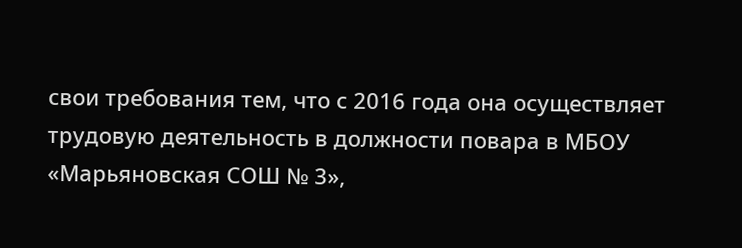свои требования тем, что с 2016 года она осуществляет трудовую деятельность в должности повара в МБОУ «Марьяновская СОШ № 3»,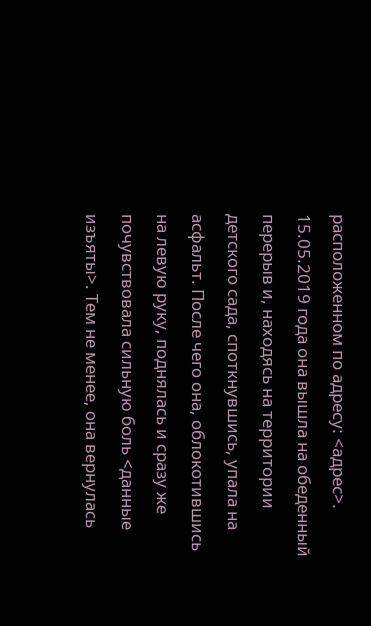расположенном по адресу: <адрес>. 15.05.2019 года она вышла на обеденный перерыв и, находясь на территории детского сада, споткнувшись, упала на асфальт. После чего она, облокотившись на левую руку, поднялась и сразу же почувствовала сильную боль <данные изъяты>. Тем не менее, она вернулась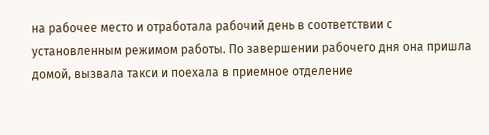на рабочее место и отработала рабочий день в соответствии с установленным режимом работы. По завершении рабочего дня она пришла домой, вызвала такси и поехала в приемное отделение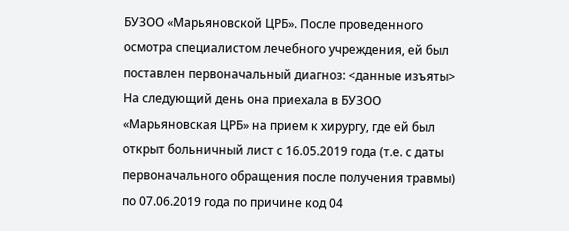БУЗОО «Марьяновской ЦРБ». После проведенного осмотра специалистом лечебного учреждения, ей был поставлен первоначальный диагноз: <данные изъяты> На следующий день она приехала в БУЗОО «Марьяновская ЦРБ» на прием к хирургу, где ей был открыт больничный лист с 16.05.2019 года (т.е. с даты первоначального обращения после получения травмы) по 07.06.2019 года по причине код 04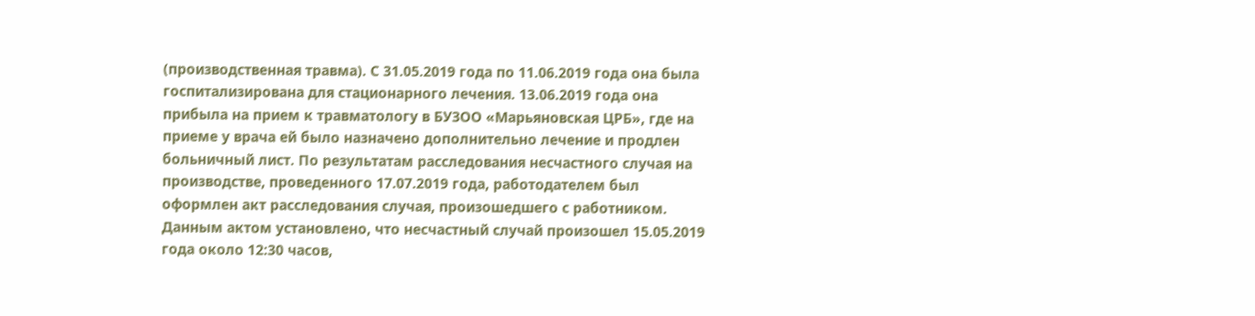(производственная травма). С 31.05.2019 года по 11.06.2019 года она была госпитализирована для стационарного лечения. 13.06.2019 года она прибыла на прием к травматологу в БУЗОО «Марьяновская ЦРБ», где на приеме у врача ей было назначено дополнительно лечение и продлен больничный лист. По результатам расследования несчастного случая на производстве, проведенного 17.07.2019 года, работодателем был оформлен акт расследования случая, произошедшего с работником. Данным актом установлено, что несчастный случай произошел 15.05.2019 года около 12:30 часов,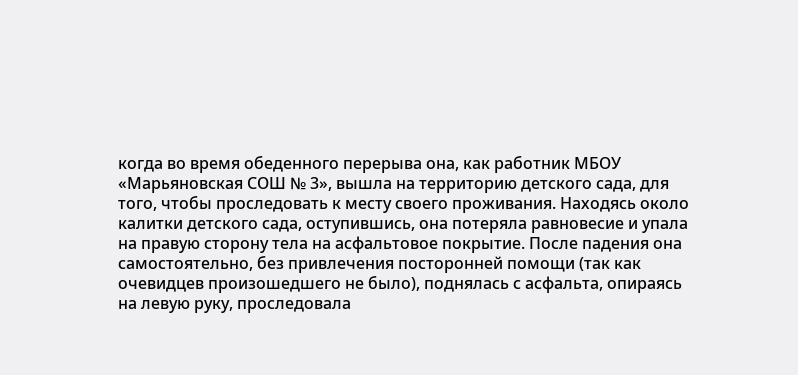когда во время обеденного перерыва она, как работник МБОУ «Марьяновская СОШ № 3», вышла на территорию детского сада, для того, чтобы проследовать к месту своего проживания. Находясь около калитки детского сада, оступившись, она потеряла равновесие и упала на правую сторону тела на асфальтовое покрытие. После падения она самостоятельно, без привлечения посторонней помощи (так как очевидцев произошедшего не было), поднялась с асфальта, опираясь на левую руку, проследовала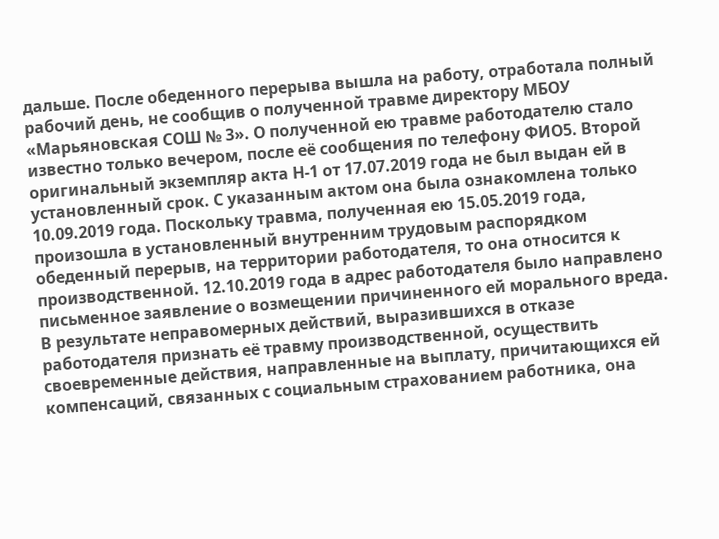дальше. После обеденного перерыва вышла на работу, отработала полный рабочий день, не сообщив о полученной травме директору МБОУ «Марьяновская СОШ № 3». О полученной ею травме работодателю стало известно только вечером, после её сообщения по телефону ФИО5. Второй оригинальный экземпляр акта Н-1 от 17.07.2019 года не был выдан ей в установленный срок. С указанным актом она была ознакомлена только 10.09.2019 года. Поскольку травма, полученная ею 15.05.2019 года, произошла в установленный внутренним трудовым распорядком обеденный перерыв, на территории работодателя, то она относится к производственной. 12.10.2019 года в адрес работодателя было направлено письменное заявление о возмещении причиненного ей морального вреда. В результате неправомерных действий, выразившихся в отказе работодателя признать её травму производственной, осуществить своевременные действия, направленные на выплату, причитающихся ей компенсаций, связанных с социальным страхованием работника, она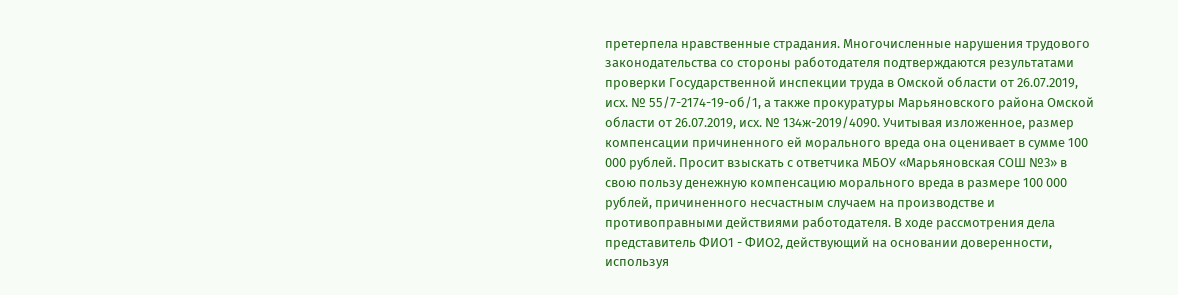претерпела нравственные страдания. Многочисленные нарушения трудового законодательства со стороны работодателя подтверждаются результатами проверки Государственной инспекции труда в Омской области от 26.07.2019, исх. № 55/7-2174-19-об/1, а также прокуратуры Марьяновского района Омской области от 26.07.2019, исх. № 134ж-2019/4090. Учитывая изложенное, размер компенсации причиненного ей морального вреда она оценивает в сумме 100 000 рублей. Просит взыскать с ответчика МБОУ «Марьяновская СОШ №3» в свою пользу денежную компенсацию морального вреда в размере 100 000 рублей, причиненного несчастным случаем на производстве и противоправными действиями работодателя. В ходе рассмотрения дела представитель ФИО1 - ФИО2, действующий на основании доверенности, используя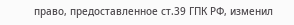право, предоставленное ст.39 ГПК РФ, изменил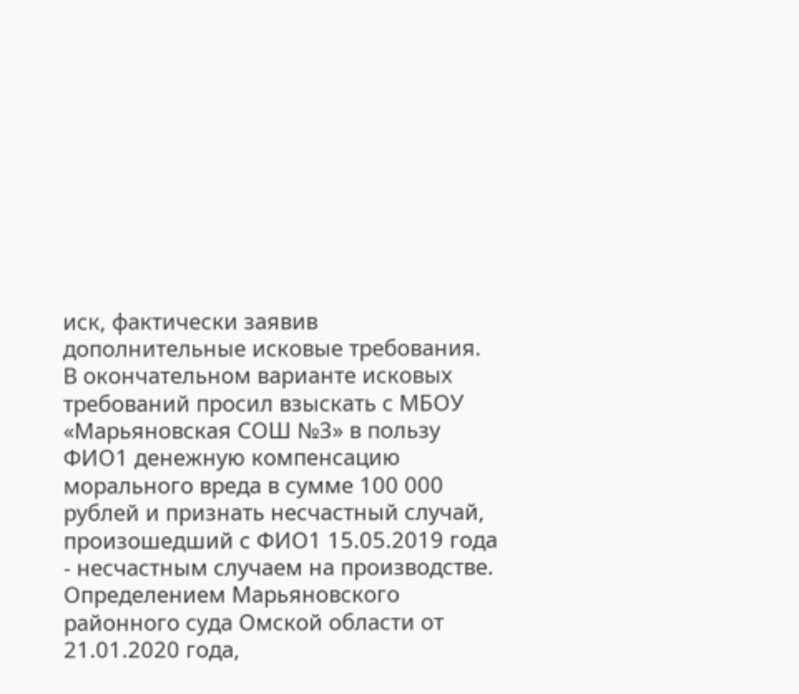иск, фактически заявив дополнительные исковые требования. В окончательном варианте исковых требований просил взыскать с МБОУ «Марьяновская СОШ №3» в пользу ФИО1 денежную компенсацию морального вреда в сумме 100 000 рублей и признать несчастный случай, произошедший с ФИО1 15.05.2019 года - несчастным случаем на производстве. Определением Марьяновского районного суда Омской области от 21.01.2020 года,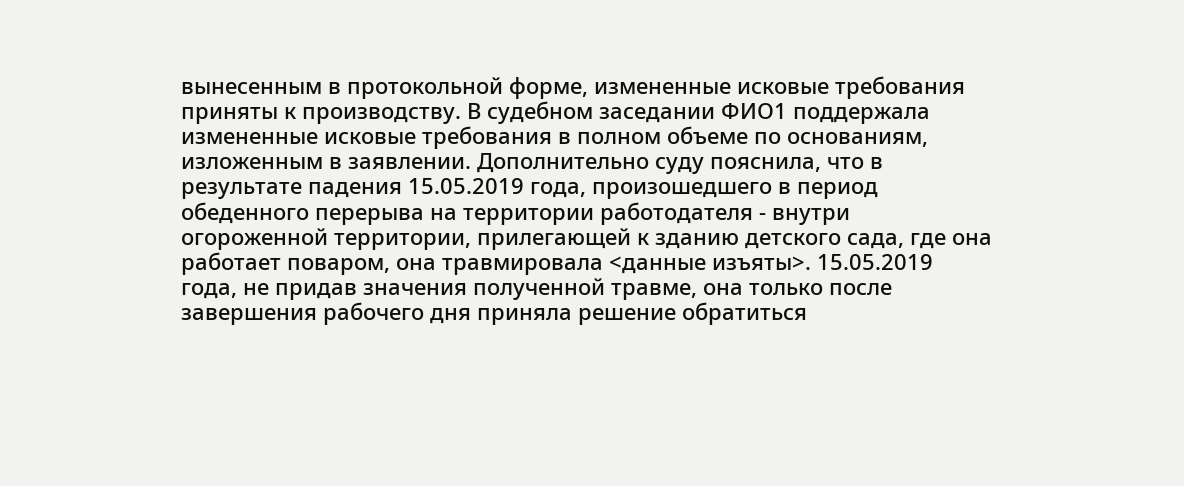вынесенным в протокольной форме, измененные исковые требования приняты к производству. В судебном заседании ФИО1 поддержала измененные исковые требования в полном объеме по основаниям, изложенным в заявлении. Дополнительно суду пояснила, что в результате падения 15.05.2019 года, произошедшего в период обеденного перерыва на территории работодателя - внутри огороженной территории, прилегающей к зданию детского сада, где она работает поваром, она травмировала <данные изъяты>. 15.05.2019 года, не придав значения полученной травме, она только после завершения рабочего дня приняла решение обратиться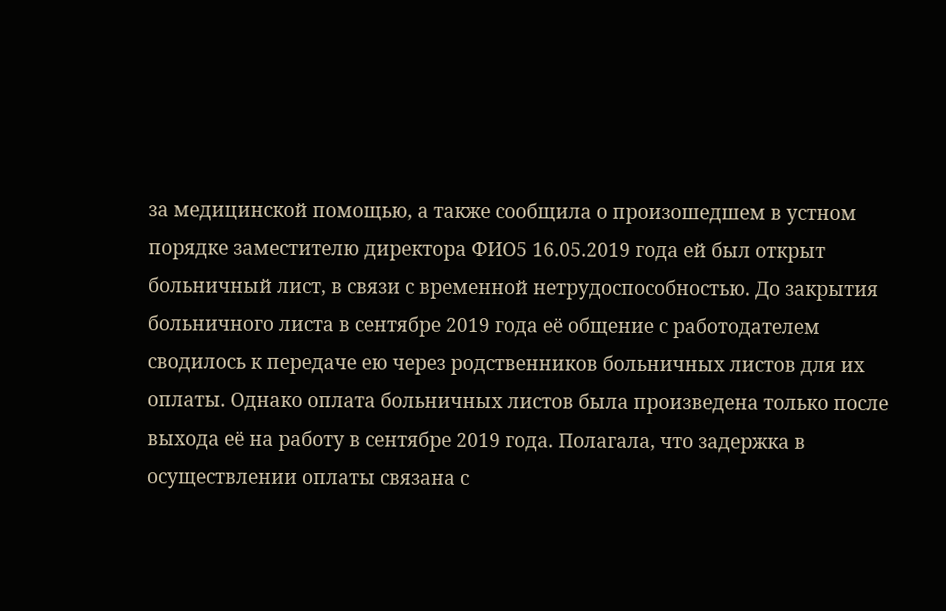за медицинской помощью, а также сообщила о произошедшем в устном порядке заместителю директора ФИО5 16.05.2019 года ей был открыт больничный лист, в связи с временной нетрудоспособностью. До закрытия больничного листа в сентябре 2019 года её общение с работодателем сводилось к передаче ею через родственников больничных листов для их оплаты. Однако оплата больничных листов была произведена только после выхода её на работу в сентябре 2019 года. Полагала, что задержка в осуществлении оплаты связана с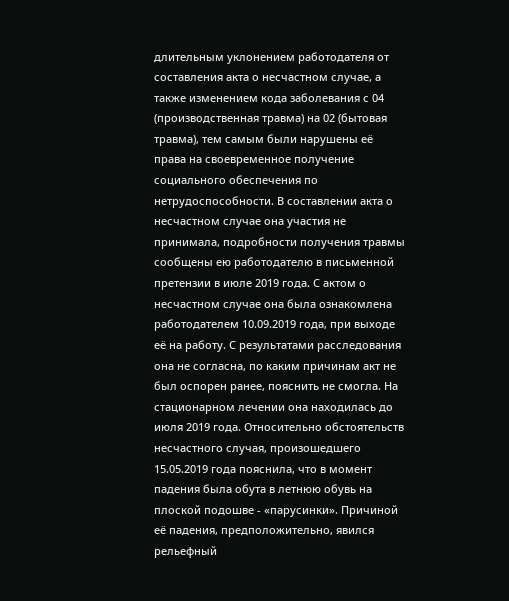длительным уклонением работодателя от составления акта о несчастном случае, а также изменением кода заболевания с 04 (производственная травма) на 02 (бытовая травма), тем самым были нарушены её права на своевременное получение социального обеспечения по нетрудоспособности. В составлении акта о несчастном случае она участия не принимала, подробности получения травмы сообщены ею работодателю в письменной претензии в июле 2019 года. С актом о несчастном случае она была ознакомлена работодателем 10.09.2019 года, при выходе её на работу. С результатами расследования она не согласна, по каким причинам акт не был оспорен ранее, пояснить не смогла. На стационарном лечении она находилась до июля 2019 года. Относительно обстоятельств несчастного случая, произошедшего 15.05.2019 года пояснила, что в момент падения была обута в летнюю обувь на плоской подошве - «парусинки». Причиной её падения, предположительно, явился рельефный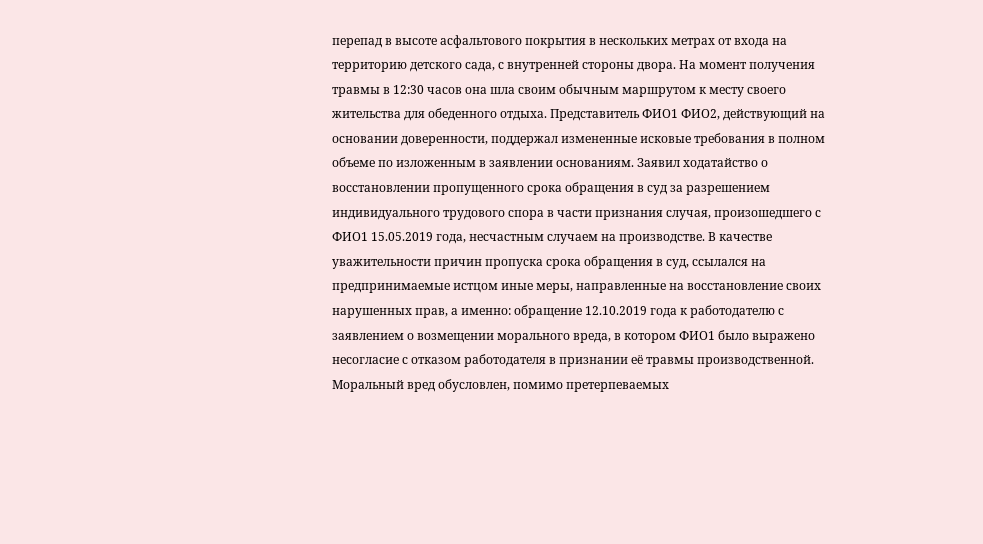перепад в высоте асфальтового покрытия в нескольких метрах от входа на территорию детского сада, с внутренней стороны двора. На момент получения травмы в 12:30 часов она шла своим обычным маршрутом к месту своего жительства для обеденного отдыха. Представитель ФИО1 ФИО2, действующий на основании доверенности, поддержал измененные исковые требования в полном объеме по изложенным в заявлении основаниям. Заявил ходатайство о восстановлении пропущенного срока обращения в суд за разрешением индивидуального трудового спора в части признания случая, произошедшего с ФИО1 15.05.2019 года, несчастным случаем на производстве. В качестве уважительности причин пропуска срока обращения в суд, ссылался на предпринимаемые истцом иные меры, направленные на восстановление своих нарушенных прав, а именно: обращение 12.10.2019 года к работодателю с заявлением о возмещении морального вреда, в котором ФИО1 было выражено несогласие с отказом работодателя в признании её травмы производственной. Моральный вред обусловлен, помимо претерпеваемых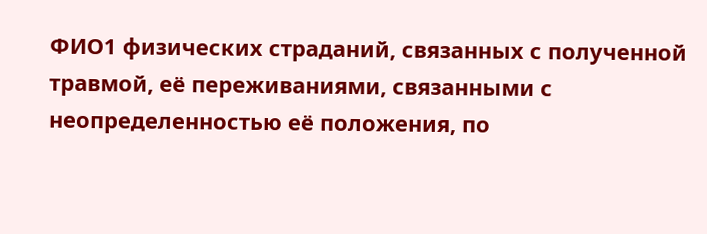ФИО1 физических страданий, связанных с полученной травмой, её переживаниями, связанными с неопределенностью её положения, по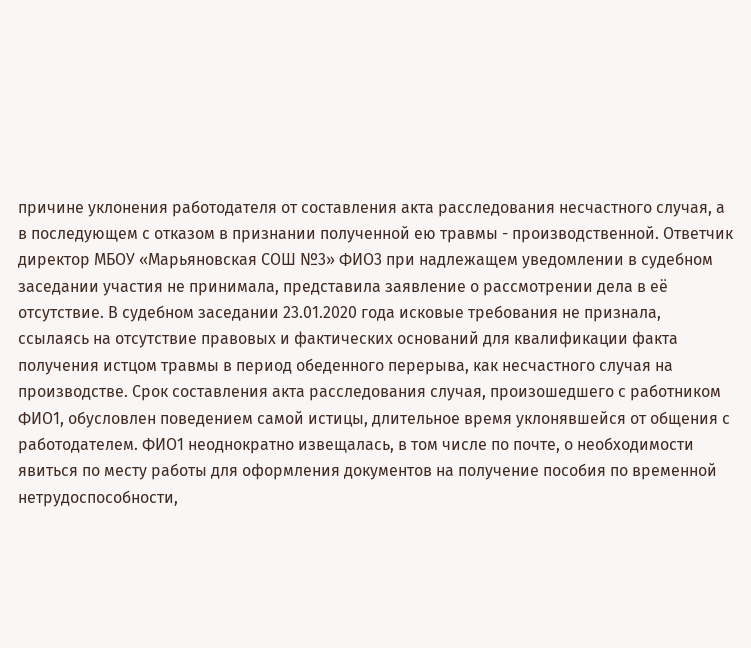причине уклонения работодателя от составления акта расследования несчастного случая, а в последующем с отказом в признании полученной ею травмы - производственной. Ответчик директор МБОУ «Марьяновская СОШ №3» ФИО3 при надлежащем уведомлении в судебном заседании участия не принимала, представила заявление о рассмотрении дела в её отсутствие. В судебном заседании 23.01.2020 года исковые требования не признала, ссылаясь на отсутствие правовых и фактических оснований для квалификации факта получения истцом травмы в период обеденного перерыва, как несчастного случая на производстве. Срок составления акта расследования случая, произошедшего с работником ФИО1, обусловлен поведением самой истицы, длительное время уклонявшейся от общения с работодателем. ФИО1 неоднократно извещалась, в том числе по почте, о необходимости явиться по месту работы для оформления документов на получение пособия по временной нетрудоспособности,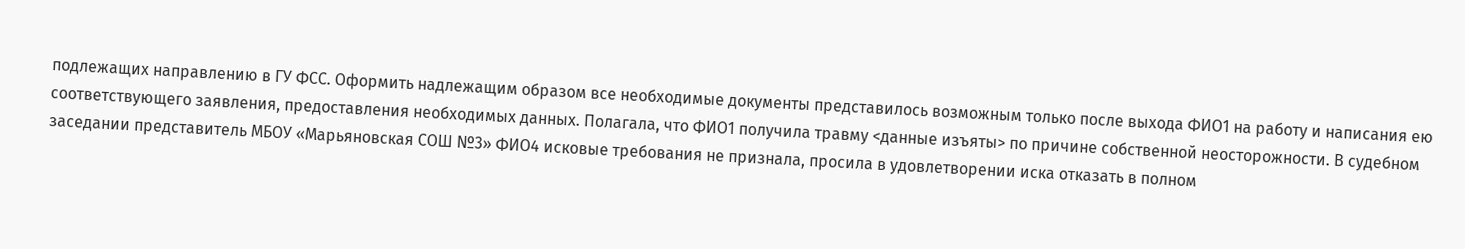подлежащих направлению в ГУ ФСС. Оформить надлежащим образом все необходимые документы представилось возможным только после выхода ФИО1 на работу и написания ею соответствующего заявления, предоставления необходимых данных. Полагала, что ФИО1 получила травму <данные изъяты> по причине собственной неосторожности. В судебном заседании представитель МБОУ «Марьяновская СОШ №3» ФИО4 исковые требования не признала, просила в удовлетворении иска отказать в полном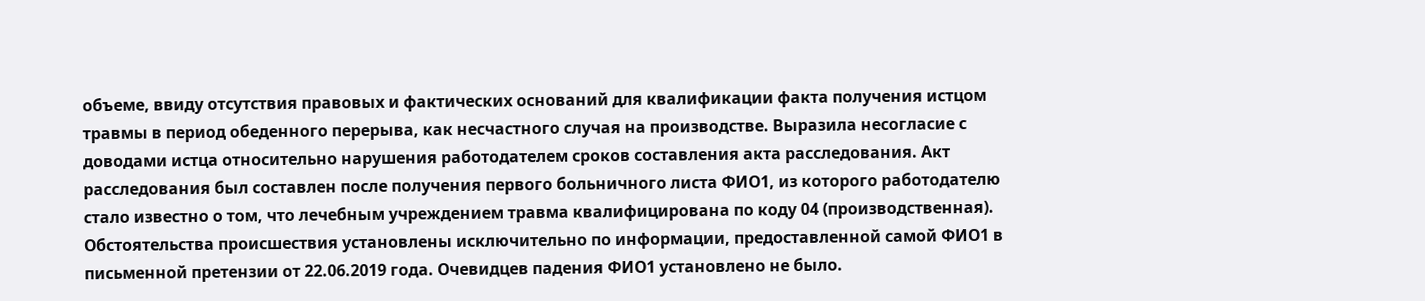объеме, ввиду отсутствия правовых и фактических оснований для квалификации факта получения истцом травмы в период обеденного перерыва, как несчастного случая на производстве. Выразила несогласие с доводами истца относительно нарушения работодателем сроков составления акта расследования. Акт расследования был составлен после получения первого больничного листа ФИО1, из которого работодателю стало известно о том, что лечебным учреждением травма квалифицирована по коду 04 (производственная). Обстоятельства происшествия установлены исключительно по информации, предоставленной самой ФИО1 в письменной претензии от 22.06.2019 года. Очевидцев падения ФИО1 установлено не было.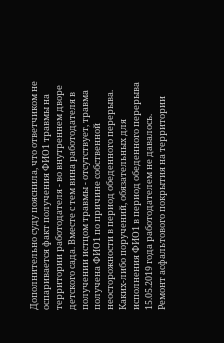Дополнительно суду пояснила, что ответчиком не оспаривается факт получения ФИО1 травмы на территории работодателя - во внутреннем дворе детского сада. Вместе с тем вина работодателя в получении истцом травмы - отсутствует, травма получена ФИО1 по причине собственной неосторожности в период обеденного перерыва. Каких-либо поручений, обязательных для исполнения ФИО1 в период обеденного перерыва 15.05.2019 года работодателем не давалось. Ремонт асфальтового покрытия на территории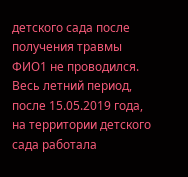детского сада после получения травмы ФИО1 не проводился. Весь летний период, после 15.05.2019 года, на территории детского сада работала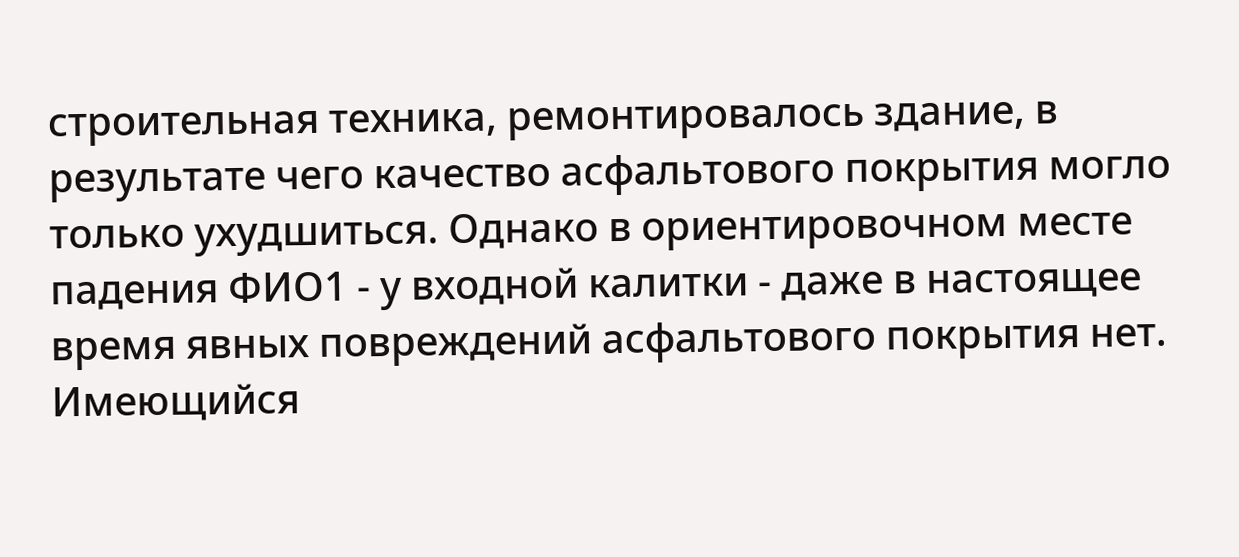строительная техника, ремонтировалось здание, в результате чего качество асфальтового покрытия могло только ухудшиться. Однако в ориентировочном месте падения ФИО1 - у входной калитки - даже в настоящее время явных повреждений асфальтового покрытия нет. Имеющийся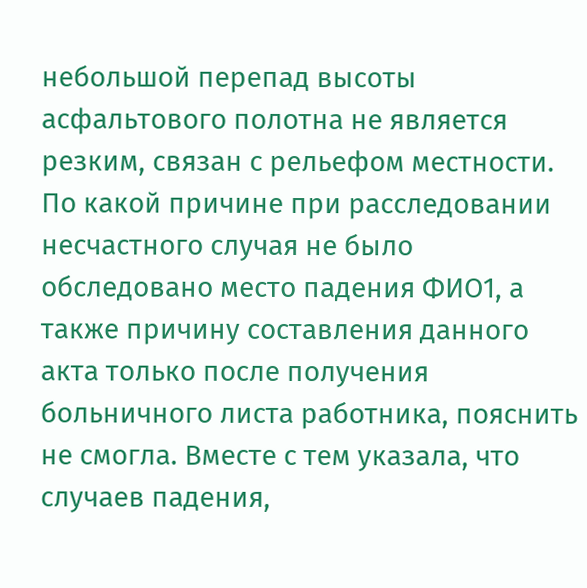небольшой перепад высоты асфальтового полотна не является резким, связан с рельефом местности. По какой причине при расследовании несчастного случая не было обследовано место падения ФИО1, а также причину составления данного акта только после получения больничного листа работника, пояснить не смогла. Вместе с тем указала, что случаев падения,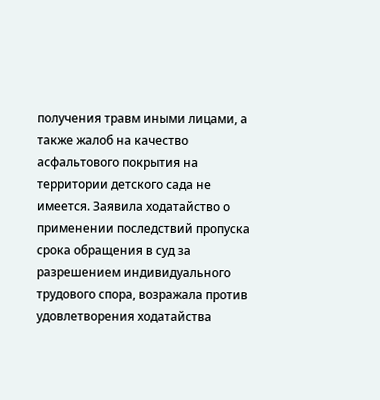получения травм иными лицами, а также жалоб на качество асфальтового покрытия на территории детского сада не имеется. Заявила ходатайство о применении последствий пропуска срока обращения в суд за разрешением индивидуального трудового спора, возражала против удовлетворения ходатайства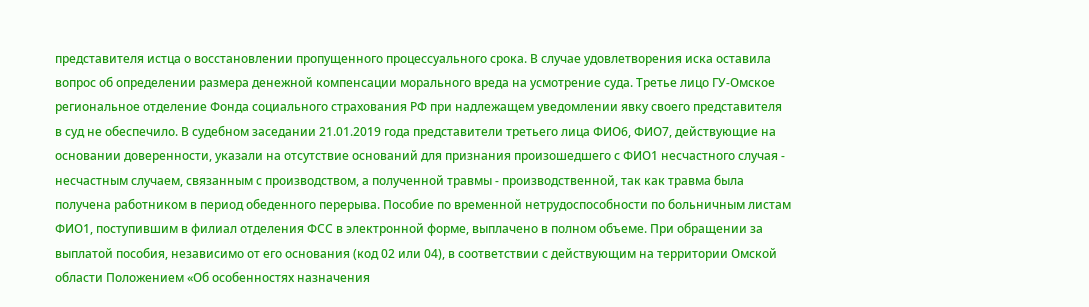представителя истца о восстановлении пропущенного процессуального срока. В случае удовлетворения иска оставила вопрос об определении размера денежной компенсации морального вреда на усмотрение суда. Третье лицо ГУ-Омское региональное отделение Фонда социального страхования РФ при надлежащем уведомлении явку своего представителя в суд не обеспечило. В судебном заседании 21.01.2019 года представители третьего лица ФИО6, ФИО7, действующие на основании доверенности, указали на отсутствие оснований для признания произошедшего с ФИО1 несчастного случая - несчастным случаем, связанным с производством, а полученной травмы - производственной, так как травма была получена работником в период обеденного перерыва. Пособие по временной нетрудоспособности по больничным листам ФИО1, поступившим в филиал отделения ФСС в электронной форме, выплачено в полном объеме. При обращении за выплатой пособия, независимо от его основания (код 02 или 04), в соответствии с действующим на территории Омской области Положением «Об особенностях назначения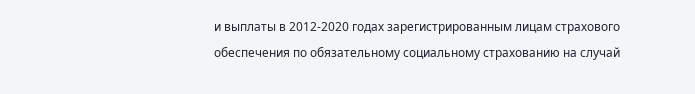и выплаты в 2012-2020 годах зарегистрированным лицам страхового обеспечения по обязательному социальному страхованию на случай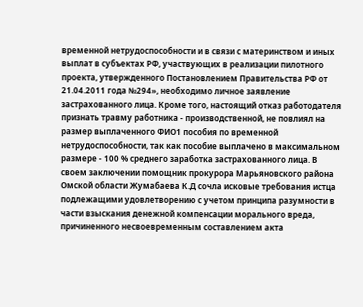временной нетрудоспособности и в связи с материнством и иных выплат в субъектах РФ, участвующих в реализации пилотного проекта, утвержденного Постановлением Правительства РФ от 21.04.2011 года №294», необходимо личное заявление застрахованного лица. Кроме того, настоящий отказ работодателя признать травму работника - производственной, не повлиял на размер выплаченного ФИО1 пособия по временной нетрудоспособности, так как пособие выплачено в максимальном размере - 100 % среднего заработка застрахованного лица. В своем заключении помощник прокурора Марьяновского района Омской области Жумабаева К.Д сочла исковые требования истца подлежащими удовлетворению с учетом принципа разумности в части взыскания денежной компенсации морального вреда, причиненного несвоевременным составлением акта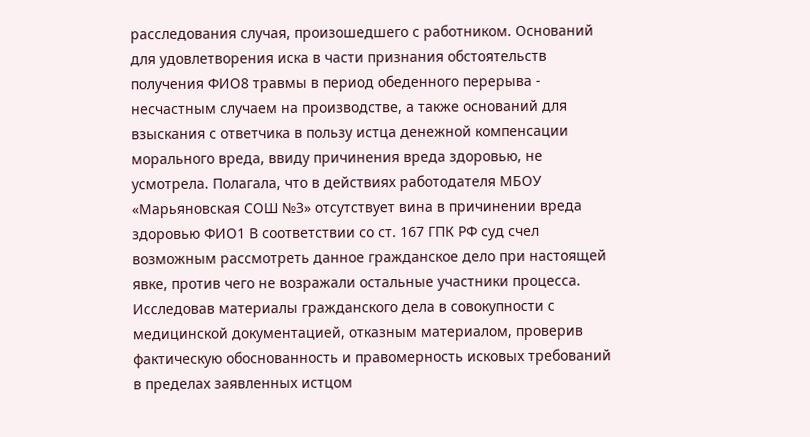расследования случая, произошедшего с работником. Оснований для удовлетворения иска в части признания обстоятельств получения ФИО8 травмы в период обеденного перерыва - несчастным случаем на производстве, а также оснований для взыскания с ответчика в пользу истца денежной компенсации морального вреда, ввиду причинения вреда здоровью, не усмотрела. Полагала, что в действиях работодателя МБОУ «Марьяновская СОШ №3» отсутствует вина в причинении вреда здоровью ФИО1 В соответствии со ст. 167 ГПК РФ суд счел возможным рассмотреть данное гражданское дело при настоящей явке, против чего не возражали остальные участники процесса. Исследовав материалы гражданского дела в совокупности с медицинской документацией, отказным материалом, проверив фактическую обоснованность и правомерность исковых требований в пределах заявленных истцом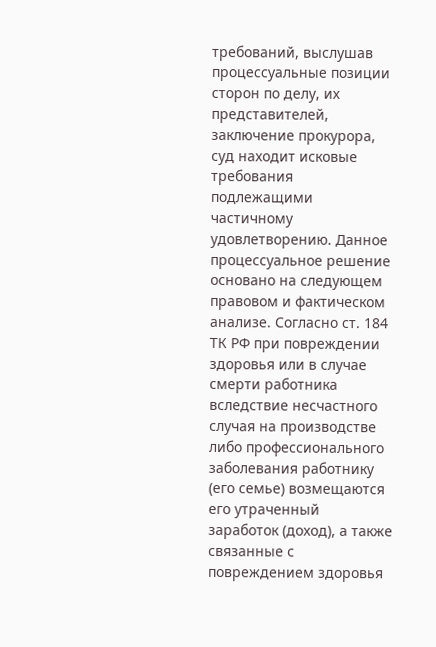требований, выслушав процессуальные позиции сторон по делу, их представителей, заключение прокурора, суд находит исковые требования подлежащими частичному удовлетворению. Данное процессуальное решение основано на следующем правовом и фактическом анализе. Согласно ст. 184 ТК РФ при повреждении здоровья или в случае смерти работника вследствие несчастного случая на производстве либо профессионального заболевания работнику (его семье) возмещаются его утраченный заработок (доход), а также связанные с повреждением здоровья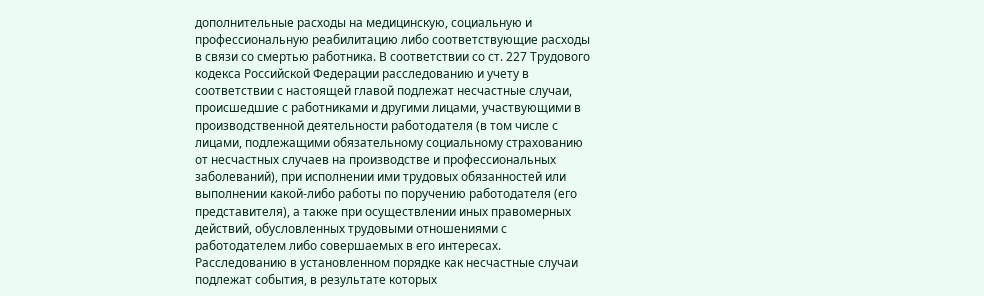дополнительные расходы на медицинскую, социальную и профессиональную реабилитацию либо соответствующие расходы в связи со смертью работника. В соответствии со ст. 227 Трудового кодекса Российской Федерации расследованию и учету в соответствии с настоящей главой подлежат несчастные случаи, происшедшие с работниками и другими лицами, участвующими в производственной деятельности работодателя (в том числе с лицами, подлежащими обязательному социальному страхованию от несчастных случаев на производстве и профессиональных заболеваний), при исполнении ими трудовых обязанностей или выполнении какой-либо работы по поручению работодателя (его представителя), а также при осуществлении иных правомерных действий, обусловленных трудовыми отношениями с работодателем либо совершаемых в его интересах. Расследованию в установленном порядке как несчастные случаи подлежат события, в результате которых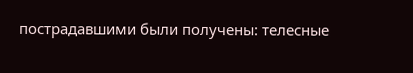пострадавшими были получены: телесные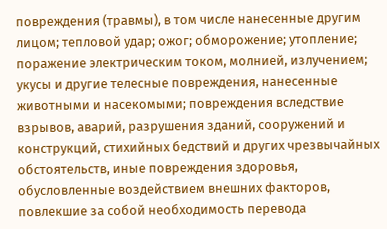повреждения (травмы), в том числе нанесенные другим лицом; тепловой удар; ожог; обморожение; утопление; поражение электрическим током, молнией, излучением; укусы и другие телесные повреждения, нанесенные животными и насекомыми; повреждения вследствие взрывов, аварий, разрушения зданий, сооружений и конструкций, стихийных бедствий и других чрезвычайных обстоятельств, иные повреждения здоровья, обусловленные воздействием внешних факторов, повлекшие за собой необходимость перевода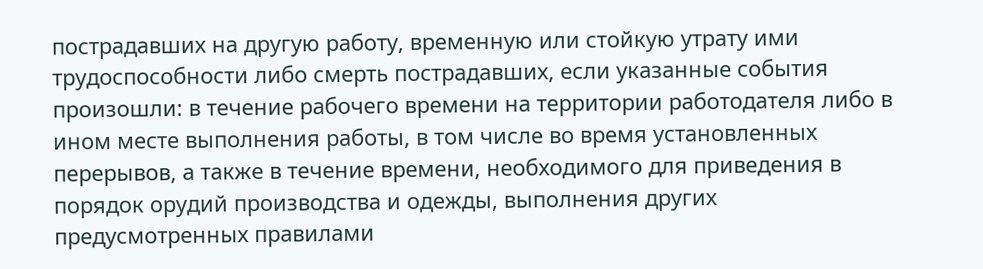пострадавших на другую работу, временную или стойкую утрату ими трудоспособности либо смерть пострадавших, если указанные события произошли: в течение рабочего времени на территории работодателя либо в ином месте выполнения работы, в том числе во время установленных перерывов, а также в течение времени, необходимого для приведения в порядок орудий производства и одежды, выполнения других предусмотренных правилами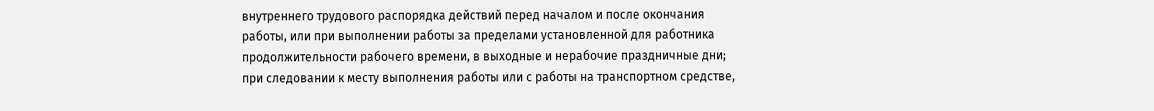внутреннего трудового распорядка действий перед началом и после окончания работы, или при выполнении работы за пределами установленной для работника продолжительности рабочего времени, в выходные и нерабочие праздничные дни; при следовании к месту выполнения работы или с работы на транспортном средстве,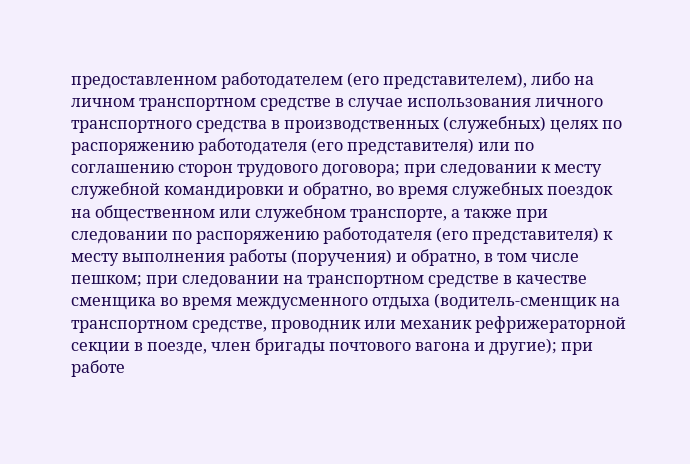предоставленном работодателем (его представителем), либо на личном транспортном средстве в случае использования личного транспортного средства в производственных (служебных) целях по распоряжению работодателя (его представителя) или по соглашению сторон трудового договора; при следовании к месту служебной командировки и обратно, во время служебных поездок на общественном или служебном транспорте, а также при следовании по распоряжению работодателя (его представителя) к месту выполнения работы (поручения) и обратно, в том числе пешком; при следовании на транспортном средстве в качестве сменщика во время междусменного отдыха (водитель-сменщик на транспортном средстве, проводник или механик рефрижераторной секции в поезде, член бригады почтового вагона и другие); при работе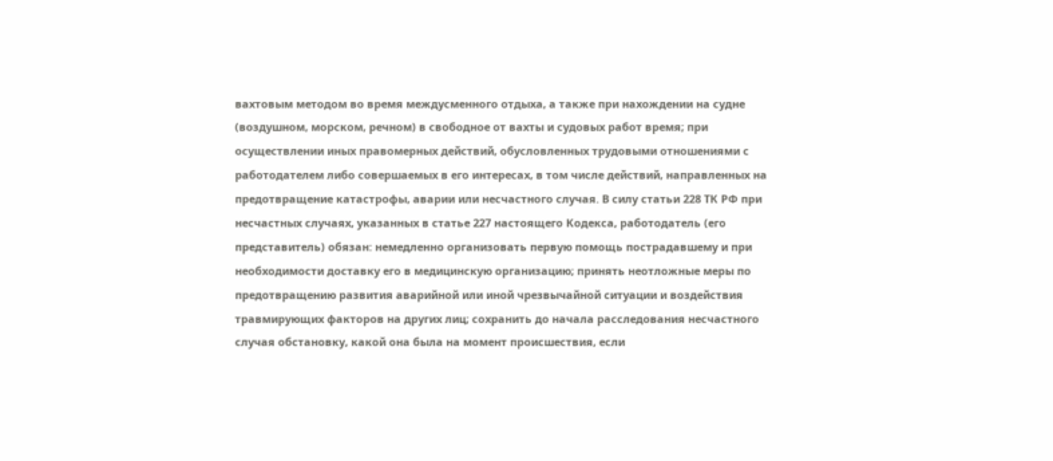вахтовым методом во время междусменного отдыха, а также при нахождении на судне (воздушном, морском, речном) в свободное от вахты и судовых работ время; при осуществлении иных правомерных действий, обусловленных трудовыми отношениями с работодателем либо совершаемых в его интересах, в том числе действий, направленных на предотвращение катастрофы, аварии или несчастного случая. В силу статьи 228 ТК РФ при несчастных случаях, указанных в статье 227 настоящего Кодекса, работодатель (его представитель) обязан: немедленно организовать первую помощь пострадавшему и при необходимости доставку его в медицинскую организацию; принять неотложные меры по предотвращению развития аварийной или иной чрезвычайной ситуации и воздействия травмирующих факторов на других лиц; сохранить до начала расследования несчастного случая обстановку, какой она была на момент происшествия, если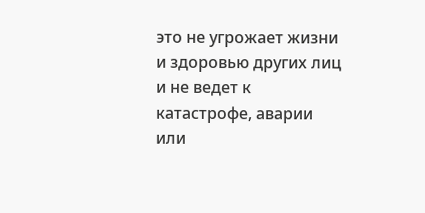это не угрожает жизни и здоровью других лиц и не ведет к катастрофе, аварии или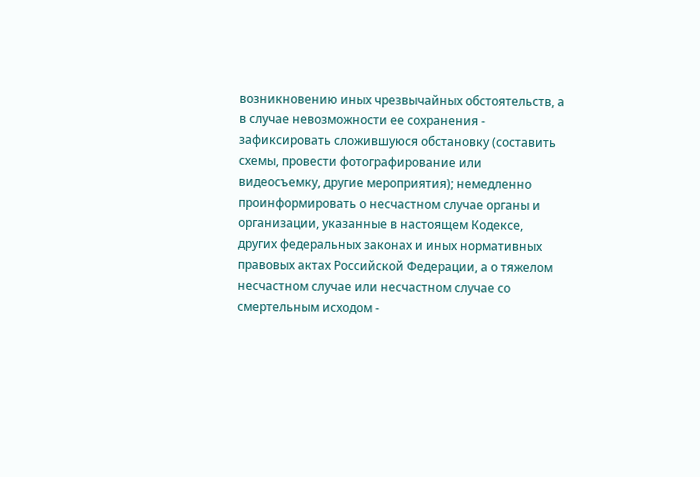возникновению иных чрезвычайных обстоятельств, а в случае невозможности ее сохранения - зафиксировать сложившуюся обстановку (составить схемы, провести фотографирование или видеосъемку, другие мероприятия); немедленно проинформировать о несчастном случае органы и организации, указанные в настоящем Кодексе, других федеральных законах и иных нормативных правовых актах Российской Федерации, а о тяжелом несчастном случае или несчастном случае со смертельным исходом -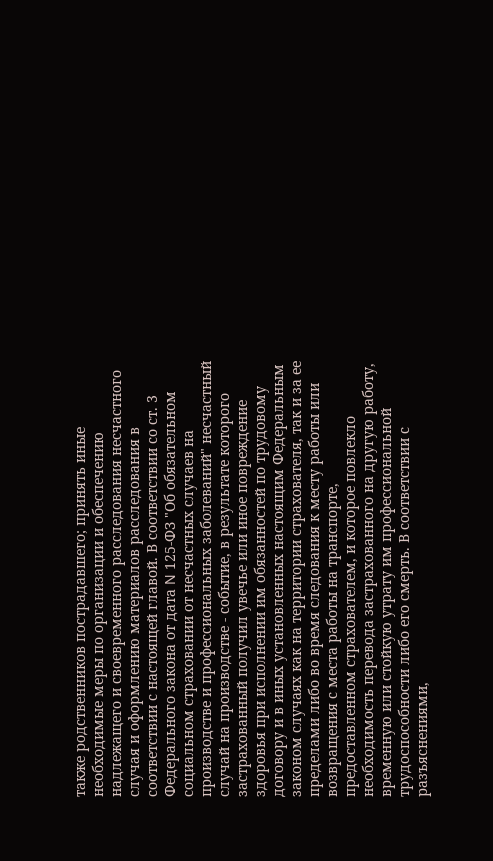также родственников пострадавшего; принять иные необходимые меры по организации и обеспечению надлежащего и своевременного расследования несчастного случая и оформлению материалов расследования в соответствии с настоящей главой. В соответствии со ст. 3 Федерального закона от дата N 125-ФЗ "Об обязательном социальном страховании от несчастных случаев на производстве и профессиональных заболеваний" несчастный случай на производстве - событие, в результате которого застрахованный получил увечье или иное повреждение здоровья при исполнении им обязанностей по трудовому договору и в иных установленных настоящим Федеральным законом случаях как на территории страхователя, так и за ее пределами либо во время следования к месту работы или возвращения с места работы на транспорте, предоставленном страхователем, и которое повлекло необходимость перевода застрахованного на другую работу, временную или стойкую утрату им профессиональной трудоспособности либо его смерть. В соответствии с разъяснениями,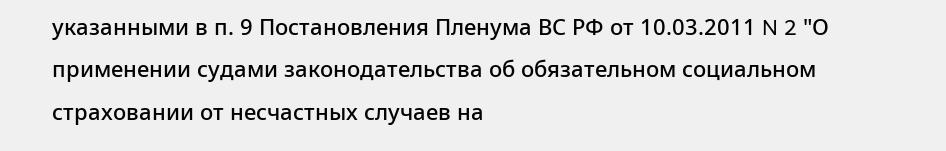указанными в п. 9 Постановления Пленума ВС РФ от 10.03.2011 N 2 "О применении судами законодательства об обязательном социальном страховании от несчастных случаев на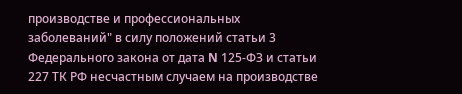производстве и профессиональных заболеваний" в силу положений статьи 3 Федерального закона от дата N 125-ФЗ и статьи 227 ТК РФ несчастным случаем на производстве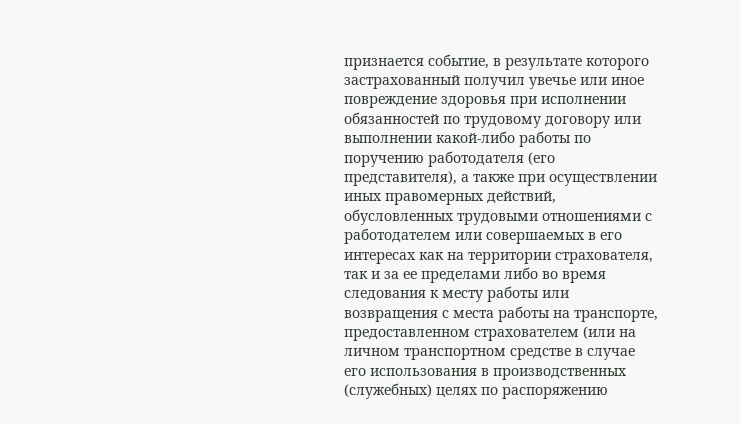признается событие, в результате которого застрахованный получил увечье или иное повреждение здоровья при исполнении обязанностей по трудовому договору или выполнении какой-либо работы по поручению работодателя (его представителя), а также при осуществлении иных правомерных действий, обусловленных трудовыми отношениями с работодателем или совершаемых в его интересах как на территории страхователя, так и за ее пределами либо во время следования к месту работы или возвращения с места работы на транспорте, предоставленном страхователем (или на личном транспортном средстве в случае его использования в производственных (служебных) целях по распоряжению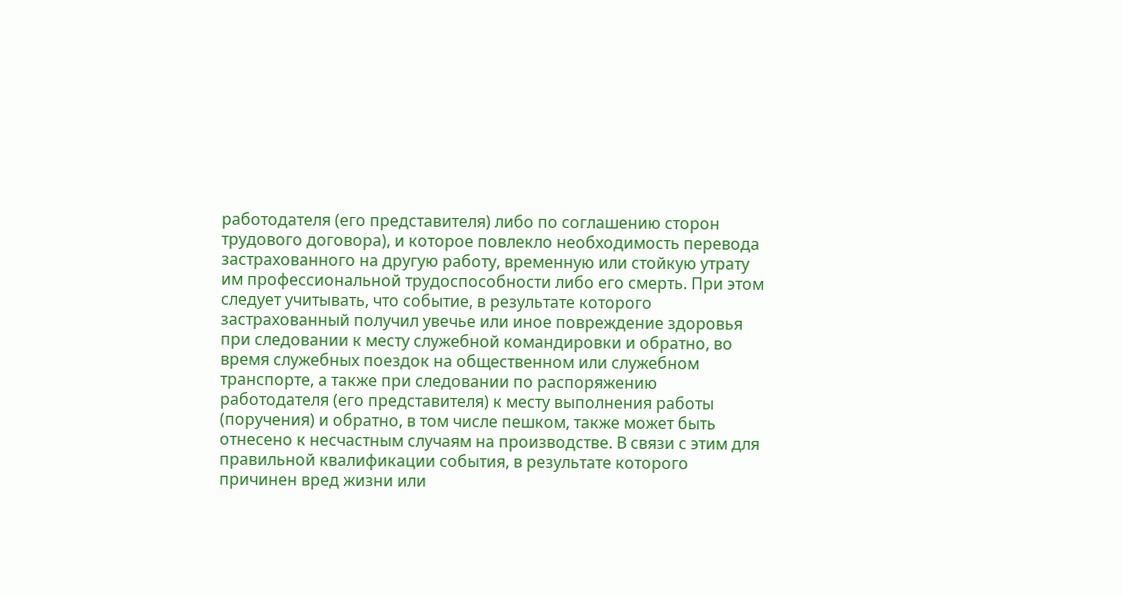работодателя (его представителя) либо по соглашению сторон трудового договора), и которое повлекло необходимость перевода застрахованного на другую работу, временную или стойкую утрату им профессиональной трудоспособности либо его смерть. При этом следует учитывать, что событие, в результате которого застрахованный получил увечье или иное повреждение здоровья при следовании к месту служебной командировки и обратно, во время служебных поездок на общественном или служебном транспорте, а также при следовании по распоряжению работодателя (его представителя) к месту выполнения работы (поручения) и обратно, в том числе пешком, также может быть отнесено к несчастным случаям на производстве. В связи с этим для правильной квалификации события, в результате которого причинен вред жизни или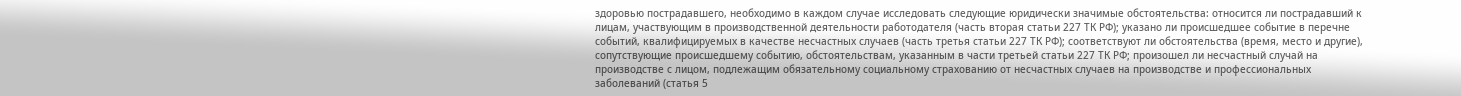здоровью пострадавшего, необходимо в каждом случае исследовать следующие юридически значимые обстоятельства: относится ли пострадавший к лицам, участвующим в производственной деятельности работодателя (часть вторая статьи 227 ТК РФ); указано ли происшедшее событие в перечне событий, квалифицируемых в качестве несчастных случаев (часть третья статьи 227 ТК РФ); соответствуют ли обстоятельства (время, место и другие), сопутствующие происшедшему событию, обстоятельствам, указанным в части третьей статьи 227 ТК РФ; произошел ли несчастный случай на производстве с лицом, подлежащим обязательному социальному страхованию от несчастных случаев на производстве и профессиональных заболеваний (статья 5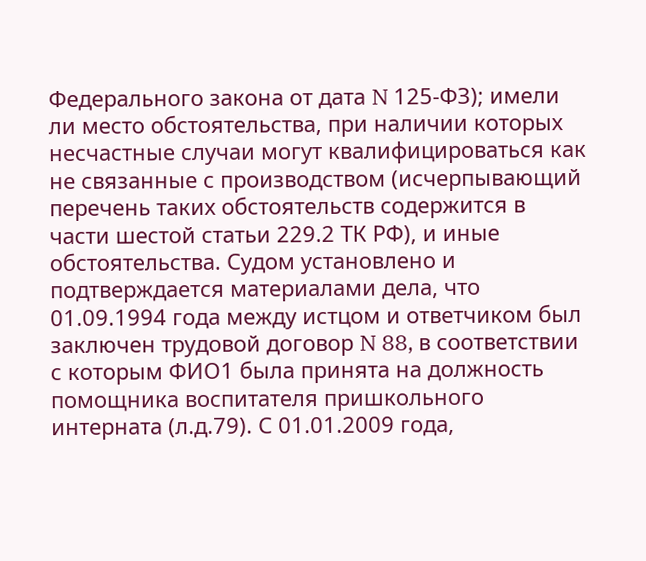Федерального закона от дата N 125-ФЗ); имели ли место обстоятельства, при наличии которых несчастные случаи могут квалифицироваться как не связанные с производством (исчерпывающий перечень таких обстоятельств содержится в части шестой статьи 229.2 ТК РФ), и иные обстоятельства. Судом установлено и подтверждается материалами дела, что 01.09.1994 года между истцом и ответчиком был заключен трудовой договор N 88, в соответствии с которым ФИО1 была принята на должность помощника воспитателя пришкольного интерната (л.д.79). С 01.01.2009 года,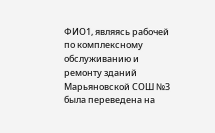ФИО1, являясь рабочей по комплексному обслуживанию и ремонту зданий Марьяновской СОШ №3 была переведена на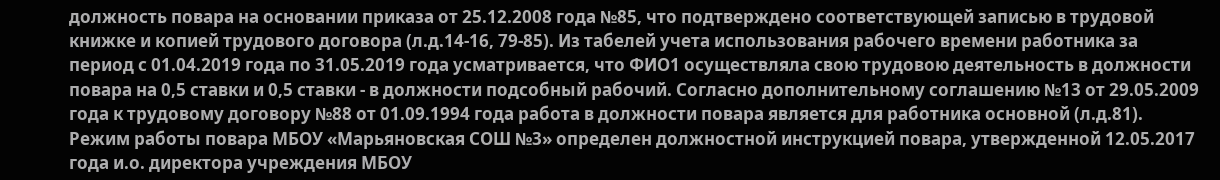должность повара на основании приказа от 25.12.2008 года №85, что подтверждено соответствующей записью в трудовой книжке и копией трудового договора (л.д.14-16, 79-85). Из табелей учета использования рабочего времени работника за период с 01.04.2019 года по 31.05.2019 года усматривается, что ФИО1 осуществляла свою трудовою деятельность в должности повара на 0,5 ставки и 0,5 ставки - в должности подсобный рабочий. Согласно дополнительному соглашению №13 от 29.05.2009 года к трудовому договору №88 от 01.09.1994 года работа в должности повара является для работника основной (л.д.81). Режим работы повара МБОУ «Марьяновская СОШ №3» определен должностной инструкцией повара, утвержденной 12.05.2017 года и.о. директора учреждения МБОУ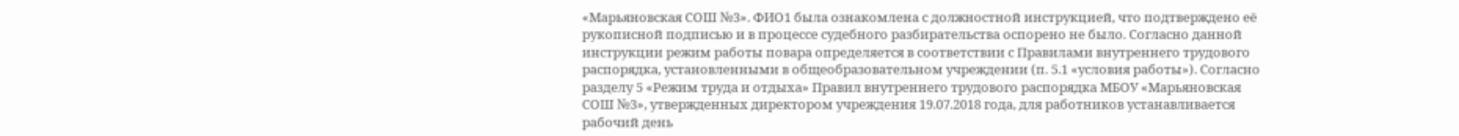«Марьяновская СОШ №3». ФИО1 была ознакомлена с должностной инструкцией, что подтверждено её рукописной подписью и в процессе судебного разбирательства оспорено не было. Согласно данной инструкции режим работы повара определяется в соответствии с Правилами внутреннего трудового распорядка, установленными в общеобразовательном учреждении (п. 5.1 «условия работы»). Согласно разделу 5 «Режим труда и отдыха» Правил внутреннего трудового распорядка МБОУ «Марьяновская СОШ №3», утвержденных директором учреждения 19.07.2018 года, для работников устанавливается рабочий день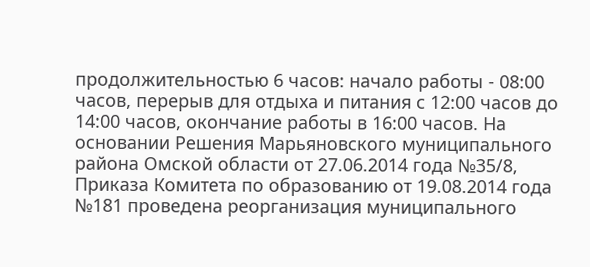продолжительностью 6 часов: начало работы - 08:00 часов, перерыв для отдыха и питания с 12:00 часов до 14:00 часов, окончание работы в 16:00 часов. На основании Решения Марьяновского муниципального района Омской области от 27.06.2014 года №35/8, Приказа Комитета по образованию от 19.08.2014 года №181 проведена реорганизация муниципального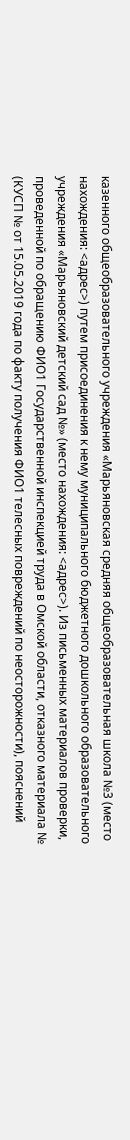казенного общеобразовательного учреждения «Марьяновская средняя общеобразовательная школа №3 (место нахождения: <адрес>) путем присоединения к нему муниципального бюджетного дошкольного образовательного учреждения «Марьяновский детский сад №» (место нахождения: <адрес>). Из письменных материалов проверки, проведенной по обращению ФИО1 Государственной инспекцией труда в Омской области, отказного материала № (КУСП № от 15.05.2019 года по факту получения ФИО1 телесных повреждений по неосторожности), пояснений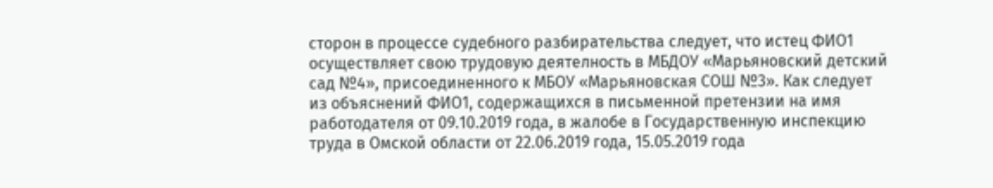сторон в процессе судебного разбирательства следует, что истец ФИО1 осуществляет свою трудовую деятелность в МБДОУ «Марьяновский детский сад №4», присоединенного к МБОУ «Марьяновская СОШ №3». Как следует из объяснений ФИО1, содержащихся в письменной претензии на имя работодателя от 09.10.2019 года, в жалобе в Государственную инспекцию труда в Омской области от 22.06.2019 года, 15.05.2019 года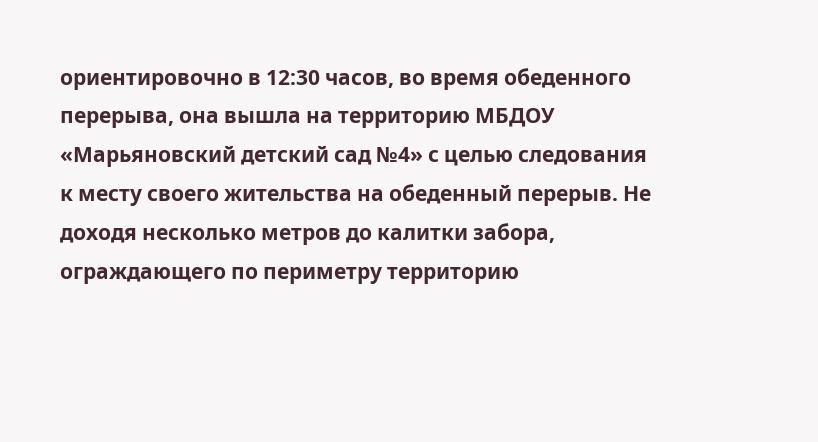ориентировочно в 12:30 часов, во время обеденного перерыва, она вышла на территорию МБДОУ «Марьяновский детский сад №4» с целью следования к месту своего жительства на обеденный перерыв. Не доходя несколько метров до калитки забора, ограждающего по периметру территорию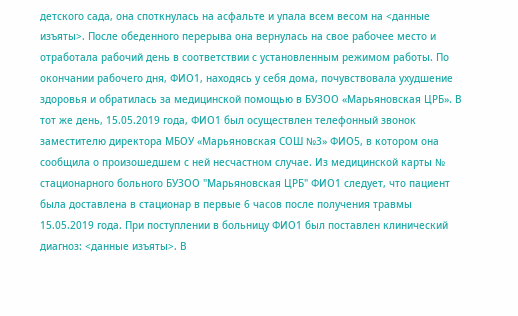детского сада, она споткнулась на асфальте и упала всем весом на <данные изъяты>. После обеденного перерыва она вернулась на свое рабочее место и отработала рабочий день в соответствии с установленным режимом работы. По окончании рабочего дня, ФИО1, находясь у себя дома, почувствовала ухудшение здоровья и обратилась за медицинской помощью в БУЗОО «Марьяновская ЦРБ». В тот же день, 15.05.2019 года, ФИО1 был осуществлен телефонный звонок заместителю директора МБОУ «Марьяновская СОШ №3» ФИО5, в котором она сообщила о произошедшем с ней несчастном случае. Из медицинской карты № стационарного больного БУЗОО "Марьяновская ЦРБ" ФИО1 следует, что пациент была доставлена в стационар в первые 6 часов после получения травмы 15.05.2019 года. При поступлении в больницу ФИО1 был поставлен клинический диагноз: <данные изъяты>. В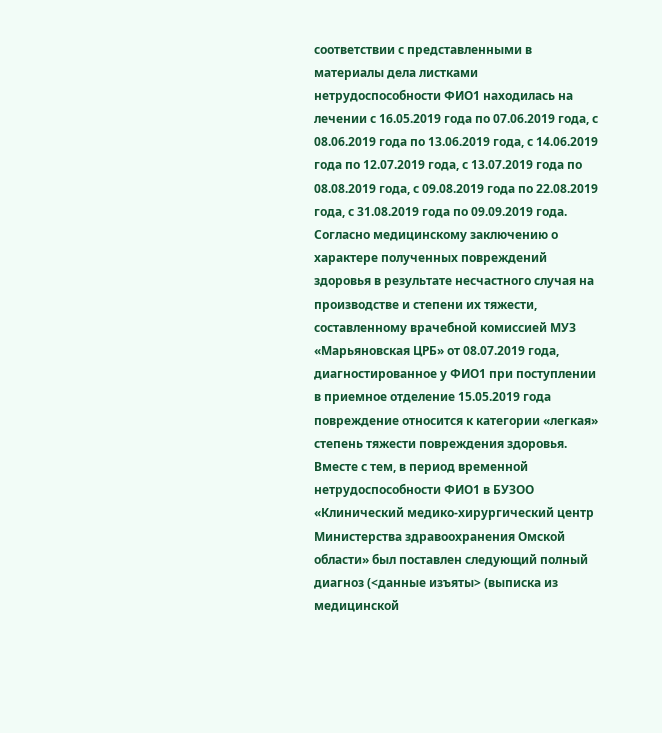соответствии с представленными в материалы дела листками нетрудоспособности ФИО1 находилась на лечении с 16.05.2019 года по 07.06.2019 года, с 08.06.2019 года по 13.06.2019 года, с 14.06.2019 года по 12.07.2019 года, с 13.07.2019 года по 08.08.2019 года, с 09.08.2019 года по 22.08.2019 года, с 31.08.2019 года по 09.09.2019 года. Согласно медицинскому заключению о характере полученных повреждений здоровья в результате несчастного случая на производстве и степени их тяжести, составленному врачебной комиссией МУЗ «Марьяновская ЦРБ» от 08.07.2019 года, диагностированное у ФИО1 при поступлении в приемное отделение 15.05.2019 года повреждение относится к категории «легкая» степень тяжести повреждения здоровья. Вместе с тем, в период временной нетрудоспособности ФИО1 в БУЗОО «Клинический медико-хирургический центр Министерства здравоохранения Омской области» был поставлен следующий полный диагноз (<данные изъяты> (выписка из медицинской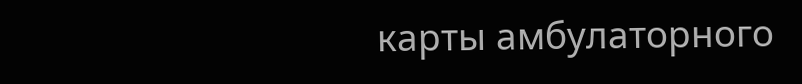карты амбулаторного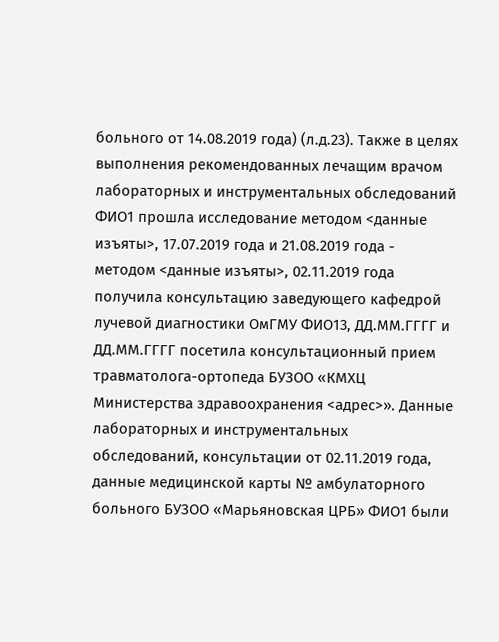больного от 14.08.2019 года) (л.д.23). Также в целях выполнения рекомендованных лечащим врачом лабораторных и инструментальных обследований ФИО1 прошла исследование методом <данные изъяты>, 17.07.2019 года и 21.08.2019 года - методом <данные изъяты>, 02.11.2019 года получила консультацию заведующего кафедрой лучевой диагностики ОмГМУ ФИО13, ДД.ММ.ГГГГ и ДД.ММ.ГГГГ посетила консультационный прием травматолога-ортопеда БУЗОО «КМХЦ Министерства здравоохранения <адрес>». Данные лабораторных и инструментальных обследований, консультации от 02.11.2019 года, данные медицинской карты № амбулаторного больного БУЗОО «Марьяновская ЦРБ» ФИО1 были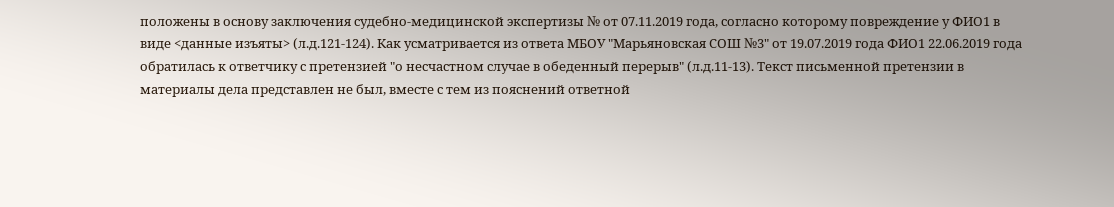положены в основу заключения судебно-медицинской экспертизы № от 07.11.2019 года, согласно которому повреждение у ФИО1 в виде <данные изъяты> (л.д.121-124). Как усматривается из ответа МБОУ "Марьяновская СОШ №3" от 19.07.2019 года ФИО1 22.06.2019 года обратилась к ответчику с претензией "о несчастном случае в обеденный перерыв" (л.д.11-13). Текст письменной претензии в материалы дела представлен не был, вместе с тем из пояснений ответной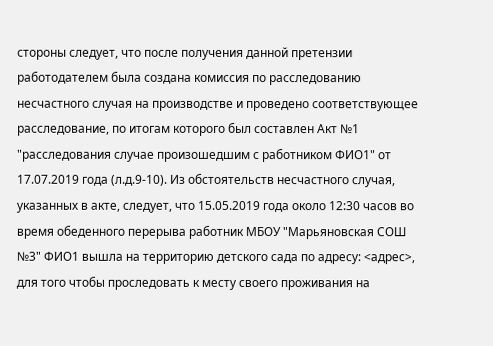стороны следует, что после получения данной претензии работодателем была создана комиссия по расследованию несчастного случая на производстве и проведено соответствующее расследование, по итогам которого был составлен Акт №1 "расследования случае произошедшим с работником ФИО1" от 17.07.2019 года (л.д.9-10). Из обстоятельств несчастного случая, указанных в акте, следует, что 15.05.2019 года около 12:30 часов во время обеденного перерыва работник МБОУ "Марьяновская СОШ №3" ФИО1 вышла на территорию детского сада по адресу: <адрес>, для того чтобы проследовать к месту своего проживания на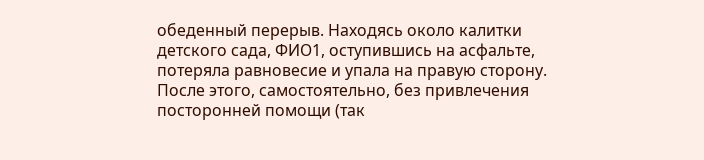обеденный перерыв. Находясь около калитки детского сада, ФИО1, оступившись на асфальте, потеряла равновесие и упала на правую сторону. После этого, самостоятельно, без привлечения посторонней помощи (так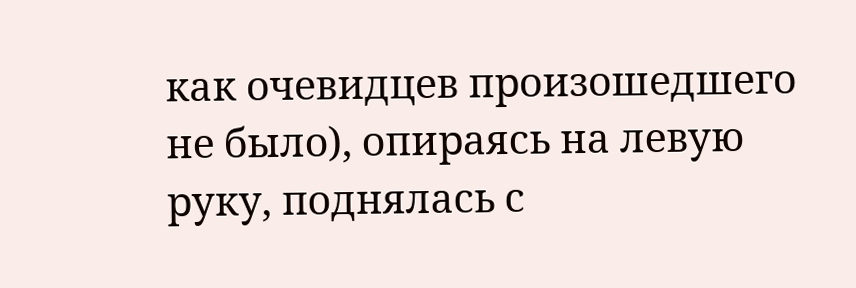как очевидцев произошедшего не было), опираясь на левую руку, поднялась с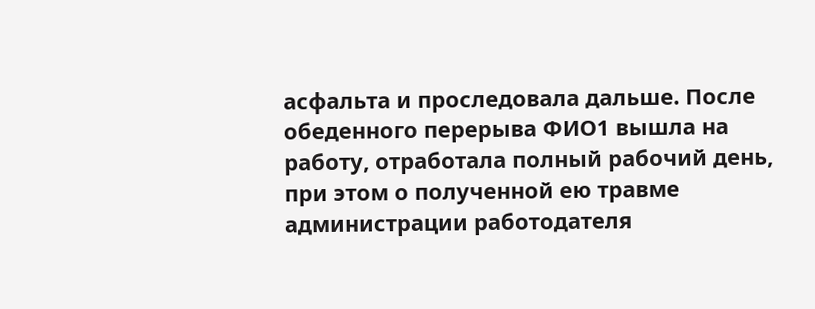асфальта и проследовала дальше. После обеденного перерыва ФИО1 вышла на работу, отработала полный рабочий день, при этом о полученной ею травме администрации работодателя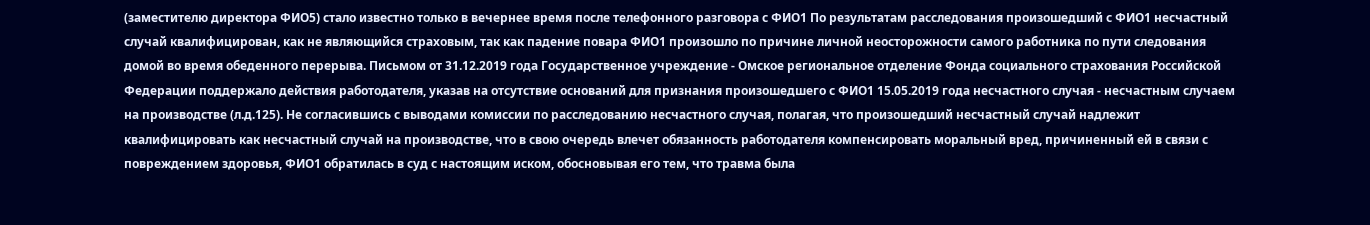(заместителю директора ФИО5) стало известно только в вечернее время после телефонного разговора с ФИО1 По результатам расследования произошедший с ФИО1 несчастный случай квалифицирован, как не являющийся страховым, так как падение повара ФИО1 произошло по причине личной неосторожности самого работника по пути следования домой во время обеденного перерыва. Письмом от 31.12.2019 года Государственное учреждение - Омское региональное отделение Фонда социального страхования Российской Федерации поддержало действия работодателя, указав на отсутствие оснований для признания произошедшего с ФИО1 15.05.2019 года несчастного случая - несчастным случаем на производстве (л.д.125). Не согласившись с выводами комиссии по расследованию несчастного случая, полагая, что произошедший несчастный случай надлежит квалифицировать как несчастный случай на производстве, что в свою очередь влечет обязанность работодателя компенсировать моральный вред, причиненный ей в связи с повреждением здоровья, ФИО1 обратилась в суд с настоящим иском, обосновывая его тем, что травма была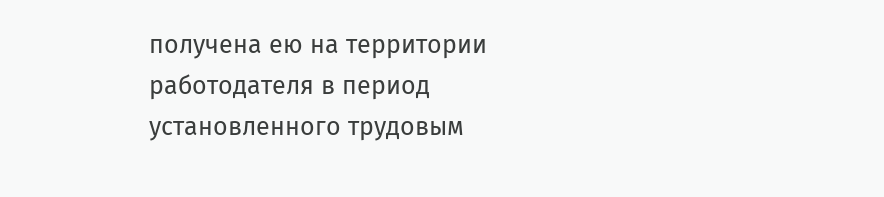получена ею на территории работодателя в период установленного трудовым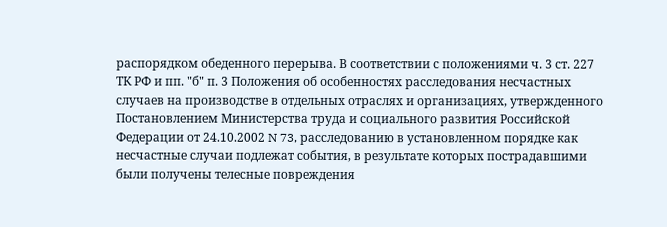распорядком обеденного перерыва. В соответствии с положениями ч. 3 ст. 227 ТК РФ и пп. "б" п. 3 Положения об особенностях расследования несчастных случаев на производстве в отдельных отраслях и организациях, утвержденного Постановлением Министерства труда и социального развития Российской Федерации от 24.10.2002 N 73, расследованию в установленном порядке как несчастные случаи подлежат события, в результате которых пострадавшими были получены телесные повреждения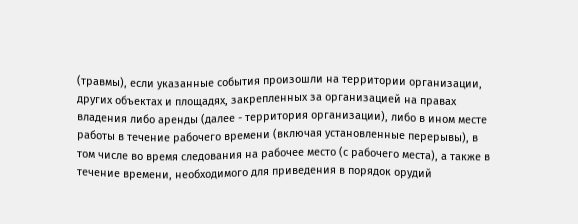(травмы), если указанные события произошли на территории организации, других объектах и площадях, закрепленных за организацией на правах владения либо аренды (далее - территория организации), либо в ином месте работы в течение рабочего времени (включая установленные перерывы), в том числе во время следования на рабочее место (с рабочего места), а также в течение времени, необходимого для приведения в порядок орудий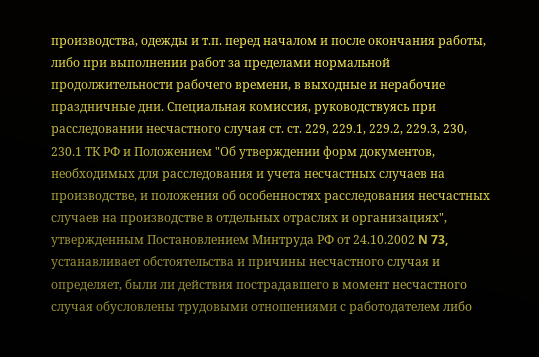производства, одежды и т.п. перед началом и после окончания работы, либо при выполнении работ за пределами нормальной продолжительности рабочего времени, в выходные и нерабочие праздничные дни. Специальная комиссия, руководствуясь при расследовании несчастного случая ст. ст. 229, 229.1, 229.2, 229.3, 230, 230.1 ТК РФ и Положением "Об утверждении форм документов, необходимых для расследования и учета несчастных случаев на производстве, и положения об особенностях расследования несчастных случаев на производстве в отдельных отраслях и организациях", утвержденным Постановлением Минтруда РФ от 24.10.2002 N 73, устанавливает обстоятельства и причины несчастного случая и определяет, были ли действия пострадавшего в момент несчастного случая обусловлены трудовыми отношениями с работодателем либо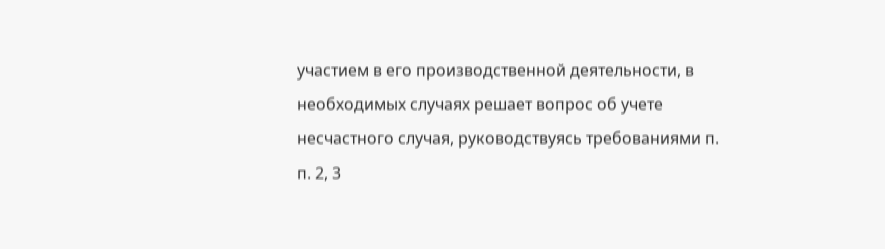участием в его производственной деятельности, в необходимых случаях решает вопрос об учете несчастного случая, руководствуясь требованиями п. п. 2, 3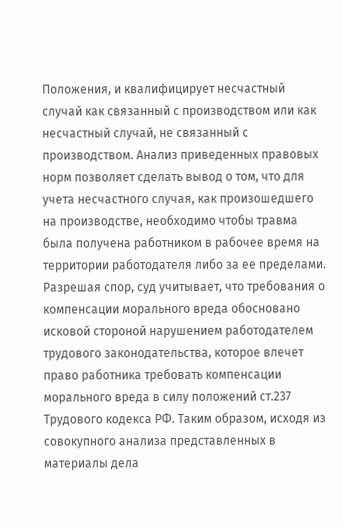Положения, и квалифицирует несчастный случай как связанный с производством или как несчастный случай, не связанный с производством. Анализ приведенных правовых норм позволяет сделать вывод о том, что для учета несчастного случая, как произошедшего на производстве, необходимо чтобы травма была получена работником в рабочее время на территории работодателя либо за ее пределами. Разрешая спор, суд учитывает, что требования о компенсации морального вреда обосновано исковой стороной нарушением работодателем трудового законодательства, которое влечет право работника требовать компенсации морального вреда в силу положений ст.237 Трудового кодекса РФ. Таким образом, исходя из совокупного анализа представленных в материалы дела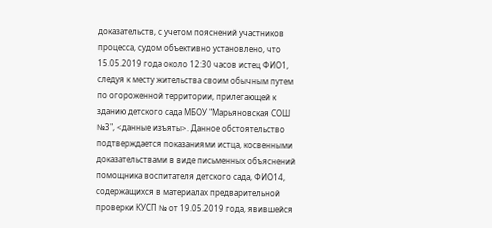доказательств, с учетом пояснений участников процесса, судом объективно установлено, что 15.05.2019 года около 12:30 часов истец ФИО1, следуя к месту жительства своим обычным путем по огороженной территории, прилегающей к зданию детского сада МБОУ "Марьяновская СОШ №3", <данные изъяты>. Данное обстоятельство подтверждается показаниями истца, косвенными доказательствами в виде письменных объяснений помощника воспитателя детского сада, ФИО14, содержащихся в материалах предварительной проверки КУСП № от 19.05.2019 года, явившейся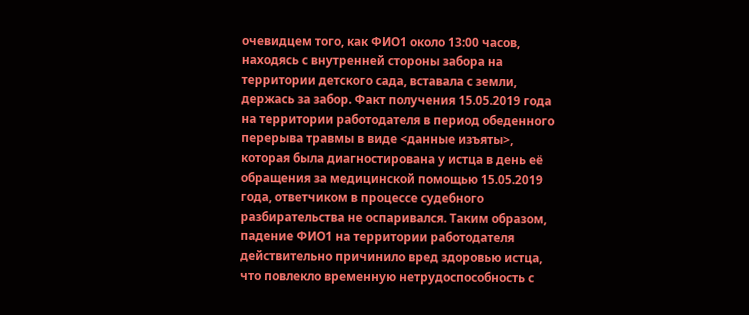очевидцем того, как ФИО1 около 13:00 часов, находясь с внутренней стороны забора на территории детского сада, вставала с земли, держась за забор. Факт получения 15.05.2019 года на территории работодателя в период обеденного перерыва травмы в виде <данные изъяты>, которая была диагностирована у истца в день её обращения за медицинской помощью 15.05.2019 года, ответчиком в процессе судебного разбирательства не оспаривался. Таким образом, падение ФИО1 на территории работодателя действительно причинило вред здоровью истца, что повлекло временную нетрудоспособность с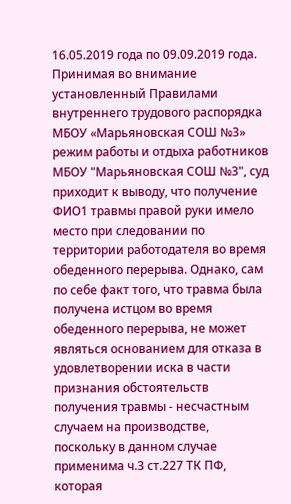16.05.2019 года по 09.09.2019 года. Принимая во внимание установленный Правилами внутреннего трудового распорядка МБОУ «Марьяновская СОШ №3» режим работы и отдыха работников МБОУ "Марьяновская СОШ №3", суд приходит к выводу, что получение ФИО1 травмы правой руки имело место при следовании по территории работодателя во время обеденного перерыва. Однако, сам по себе факт того, что травма была получена истцом во время обеденного перерыва, не может являться основанием для отказа в удовлетворении иска в части признания обстоятельств получения травмы - несчастным случаем на производстве, поскольку в данном случае применима ч.3 ст.227 ТК ПФ, которая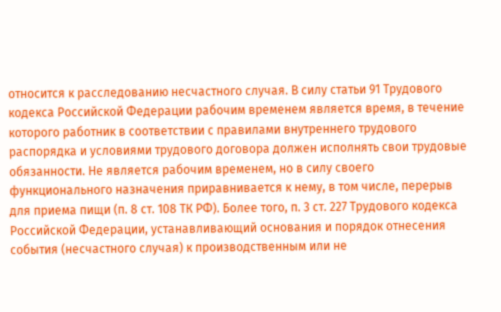относится к расследованию несчастного случая. В силу статьи 91 Трудового кодекса Российской Федерации рабочим временем является время, в течение которого работник в соответствии с правилами внутреннего трудового распорядка и условиями трудового договора должен исполнять свои трудовые обязанности. Не является рабочим временем, но в силу своего функционального назначения приравнивается к нему, в том числе, перерыв для приема пищи (п. 8 ст. 108 ТК РФ). Более того, п. 3 ст. 227 Трудового кодекса Российской Федерации, устанавливающий основания и порядок отнесения события (несчастного случая) к производственным или не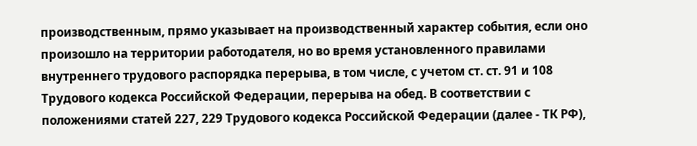производственным, прямо указывает на производственный характер события, если оно произошло на территории работодателя, но во время установленного правилами внутреннего трудового распорядка перерыва, в том числе, с учетом ст. ст. 91 и 108 Трудового кодекса Российской Федерации, перерыва на обед. В соответствии с положениями статей 227, 229 Трудового кодекса Российской Федерации (далее - ТК РФ),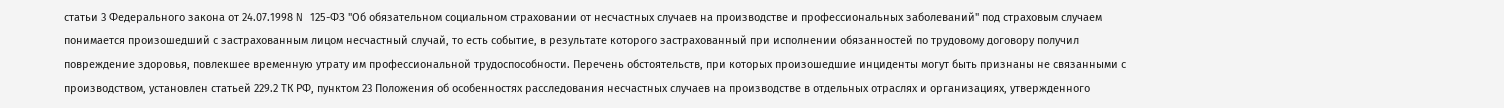статьи 3 Федерального закона от 24.07.1998 N 125-ФЗ "Об обязательном социальном страховании от несчастных случаев на производстве и профессиональных заболеваний" под страховым случаем понимается произошедший с застрахованным лицом несчастный случай, то есть событие, в результате которого застрахованный при исполнении обязанностей по трудовому договору получил повреждение здоровья, повлекшее временную утрату им профессиональной трудоспособности. Перечень обстоятельств, при которых произошедшие инциденты могут быть признаны не связанными с производством, установлен статьей 229.2 ТК РФ, пунктом 23 Положения об особенностях расследования несчастных случаев на производстве в отдельных отраслях и организациях, утвержденного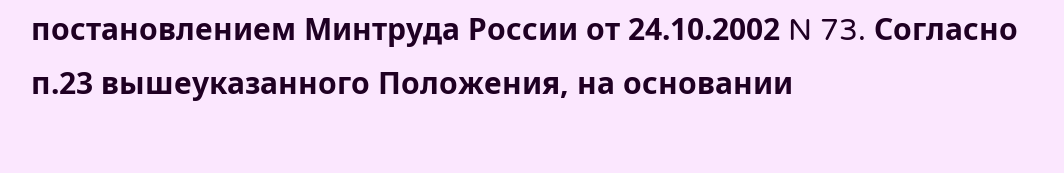постановлением Минтруда России от 24.10.2002 N 73. Согласно п.23 вышеуказанного Положения, на основании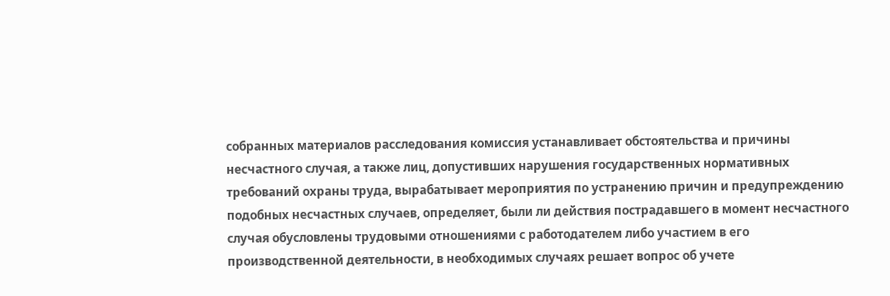собранных материалов расследования комиссия устанавливает обстоятельства и причины несчастного случая, а также лиц, допустивших нарушения государственных нормативных требований охраны труда, вырабатывает мероприятия по устранению причин и предупреждению подобных несчастных случаев, определяет, были ли действия пострадавшего в момент несчастного случая обусловлены трудовыми отношениями с работодателем либо участием в его производственной деятельности, в необходимых случаях решает вопрос об учете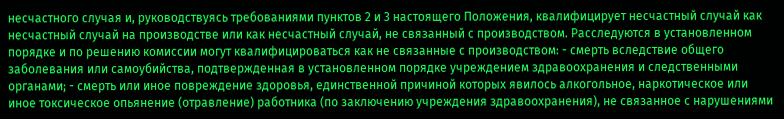несчастного случая и, руководствуясь требованиями пунктов 2 и 3 настоящего Положения, квалифицирует несчастный случай как несчастный случай на производстве или как несчастный случай, не связанный с производством. Расследуются в установленном порядке и по решению комиссии могут квалифицироваться как не связанные с производством: - смерть вследствие общего заболевания или самоубийства, подтвержденная в установленном порядке учреждением здравоохранения и следственными органами; - смерть или иное повреждение здоровья, единственной причиной которых явилось алкогольное, наркотическое или иное токсическое опьянение (отравление) работника (по заключению учреждения здравоохранения), не связанное с нарушениями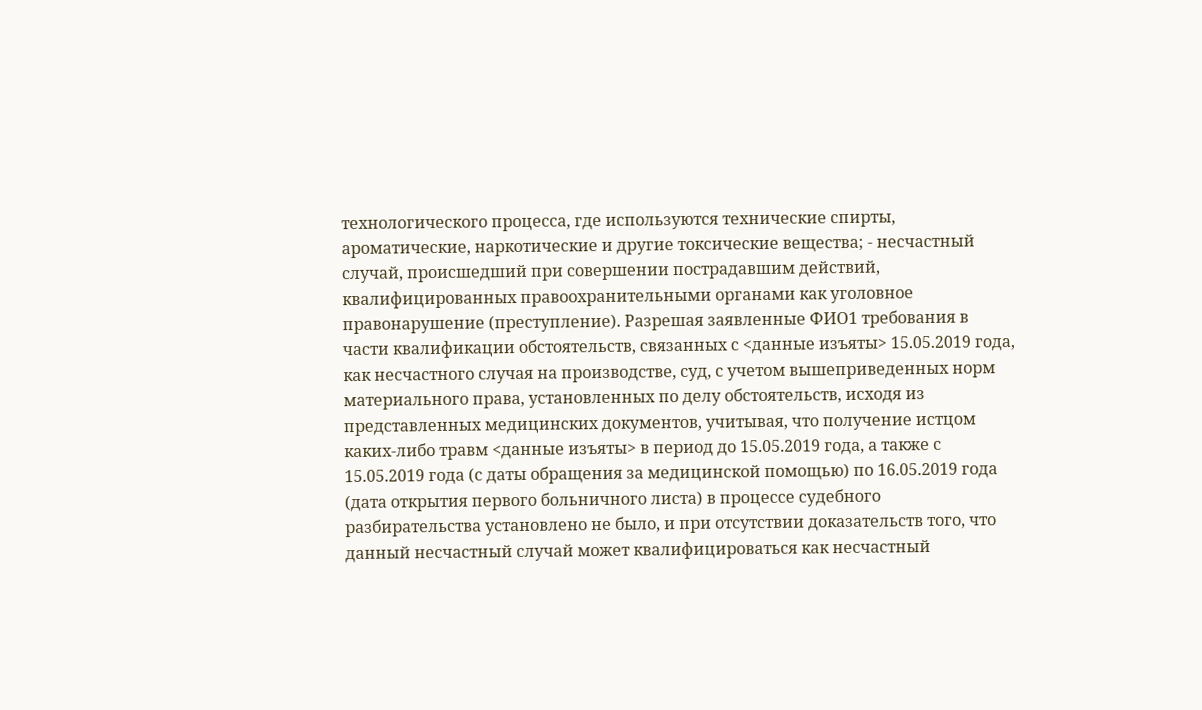технологического процесса, где используются технические спирты, ароматические, наркотические и другие токсические вещества; - несчастный случай, происшедший при совершении пострадавшим действий, квалифицированных правоохранительными органами как уголовное правонарушение (преступление). Разрешая заявленные ФИО1 требования в части квалификации обстоятельств, связанных с <данные изъяты> 15.05.2019 года, как несчастного случая на производстве, суд, с учетом вышеприведенных норм материального права, установленных по делу обстоятельств, исходя из представленных медицинских документов, учитывая, что получение истцом каких-либо травм <данные изъяты> в период до 15.05.2019 года, а также с 15.05.2019 года (с даты обращения за медицинской помощью) по 16.05.2019 года (дата открытия первого больничного листа) в процессе судебного разбирательства установлено не было, и при отсутствии доказательств того, что данный несчастный случай может квалифицироваться как несчастный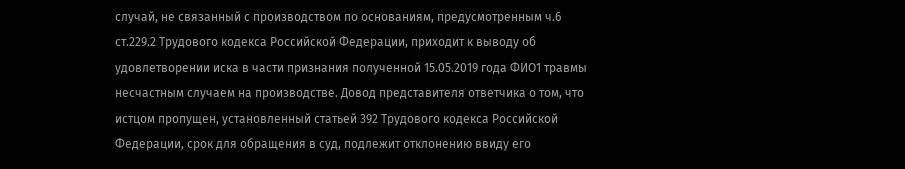случай, не связанный с производством по основаниям, предусмотренным ч.6 ст.229.2 Трудового кодекса Российской Федерации, приходит к выводу об удовлетворении иска в части признания полученной 15.05.2019 года ФИО1 травмы несчастным случаем на производстве. Довод представителя ответчика о том, что истцом пропущен, установленный статьей 392 Трудового кодекса Российской Федерации, срок для обращения в суд, подлежит отклонению ввиду его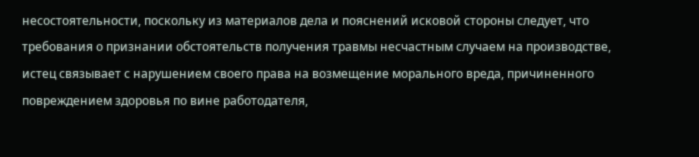несостоятельности, поскольку из материалов дела и пояснений исковой стороны следует, что требования о признании обстоятельств получения травмы несчастным случаем на производстве, истец связывает с нарушением своего права на возмещение морального вреда, причиненного повреждением здоровья по вине работодателя,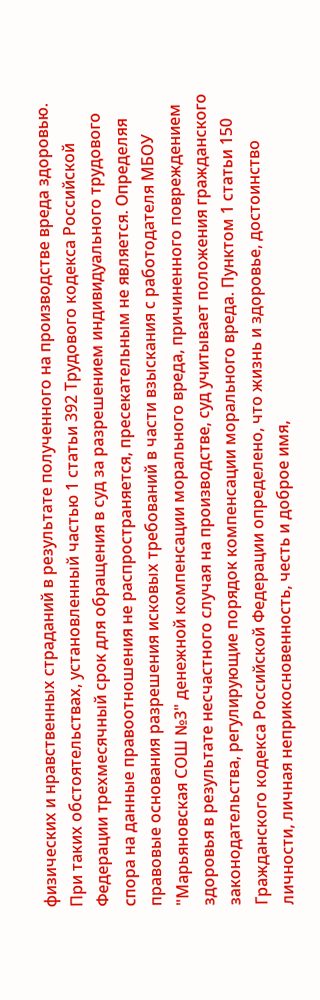физических и нравственных страданий в результате полученного на производстве вреда здоровью. При таких обстоятельствах, установленный частью 1 статьи 392 Трудового кодекса Российской Федерации трехмесячный срок для обращения в суд за разрешением индивидуального трудового спора на данные правоотношения не распространяется, пресекательным не является. Определяя правовые основания разрешения исковых требований в части взыскания с работодателя МБОУ "Марьяновская СОШ №3" денежной компенсации морального вреда, причиненного повреждением здоровья в результате несчастного случая на производстве, суд учитывает положения гражданского законодательства, регулирующие порядок компенсации морального вреда. Пунктом 1 статьи 150 Гражданского кодекса Российской Федерации определено, что жизнь и здоровье, достоинство личности, личная неприкосновенность, честь и доброе имя,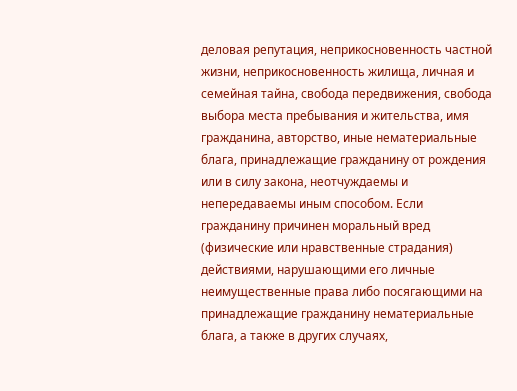деловая репутация, неприкосновенность частной жизни, неприкосновенность жилища, личная и семейная тайна, свобода передвижения, свобода выбора места пребывания и жительства, имя гражданина, авторство, иные нематериальные блага, принадлежащие гражданину от рождения или в силу закона, неотчуждаемы и непередаваемы иным способом. Если гражданину причинен моральный вред (физические или нравственные страдания) действиями, нарушающими его личные неимущественные права либо посягающими на принадлежащие гражданину нематериальные блага, а также в других случаях,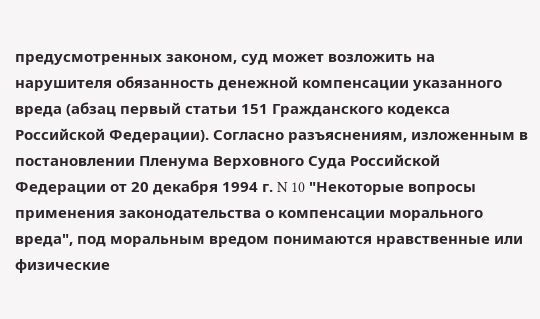предусмотренных законом, суд может возложить на нарушителя обязанность денежной компенсации указанного вреда (абзац первый статьи 151 Гражданского кодекса Российской Федерации). Согласно разъяснениям, изложенным в постановлении Пленума Верховного Суда Российской Федерации от 20 декабря 1994 г. N 10 "Некоторые вопросы применения законодательства о компенсации морального вреда", под моральным вредом понимаются нравственные или физические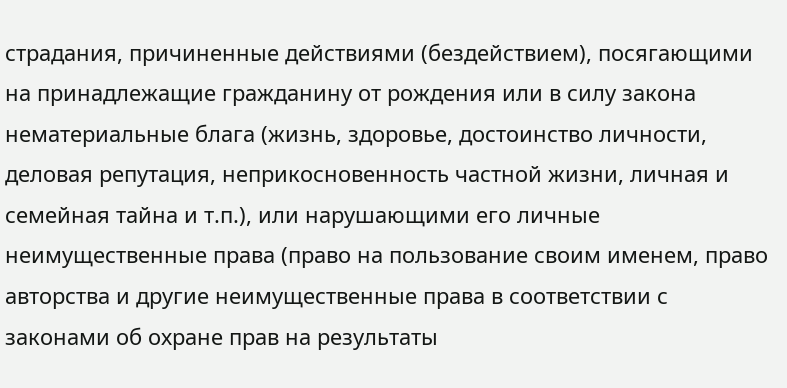страдания, причиненные действиями (бездействием), посягающими на принадлежащие гражданину от рождения или в силу закона нематериальные блага (жизнь, здоровье, достоинство личности, деловая репутация, неприкосновенность частной жизни, личная и семейная тайна и т.п.), или нарушающими его личные неимущественные права (право на пользование своим именем, право авторства и другие неимущественные права в соответствии с законами об охране прав на результаты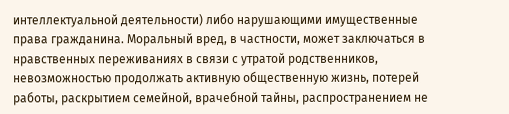интеллектуальной деятельности) либо нарушающими имущественные права гражданина. Моральный вред, в частности, может заключаться в нравственных переживаниях в связи с утратой родственников, невозможностью продолжать активную общественную жизнь, потерей работы, раскрытием семейной, врачебной тайны, распространением не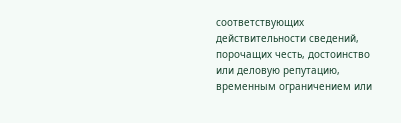соответствующих действительности сведений, порочащих честь, достоинство или деловую репутацию, временным ограничением или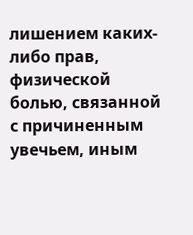лишением каких-либо прав, физической болью, связанной с причиненным увечьем, иным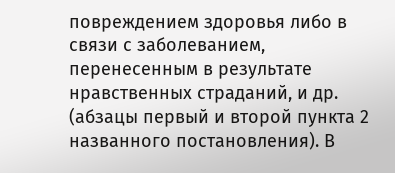повреждением здоровья либо в связи с заболеванием, перенесенным в результате нравственных страданий, и др. (абзацы первый и второй пункта 2 названного постановления). В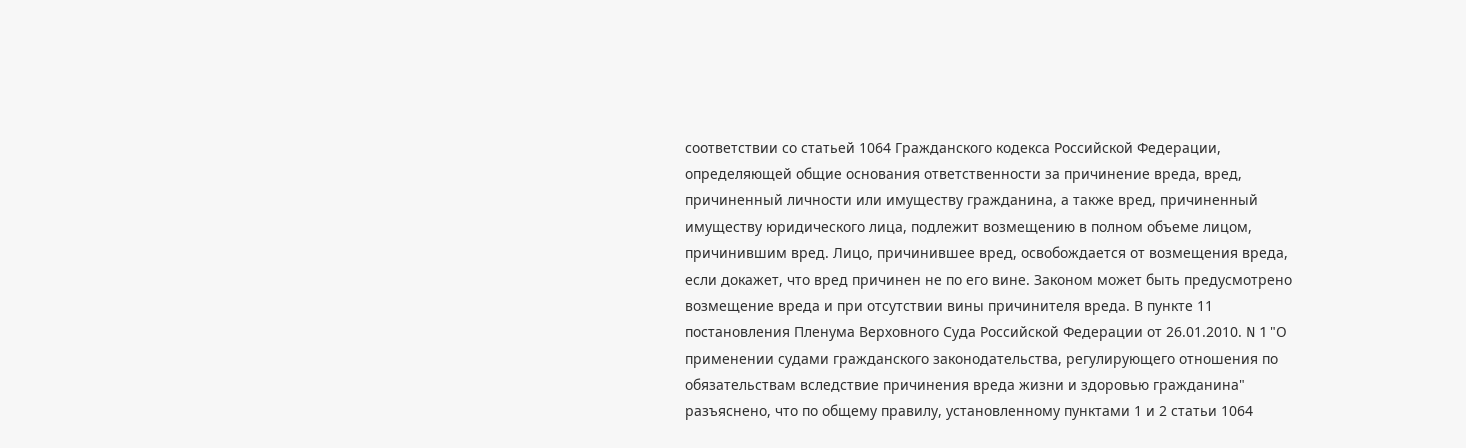соответствии со статьей 1064 Гражданского кодекса Российской Федерации, определяющей общие основания ответственности за причинение вреда, вред, причиненный личности или имуществу гражданина, а также вред, причиненный имуществу юридического лица, подлежит возмещению в полном объеме лицом, причинившим вред. Лицо, причинившее вред, освобождается от возмещения вреда, если докажет, что вред причинен не по его вине. Законом может быть предусмотрено возмещение вреда и при отсутствии вины причинителя вреда. В пункте 11 постановления Пленума Верховного Суда Российской Федерации от 26.01.2010. N 1 "О применении судами гражданского законодательства, регулирующего отношения по обязательствам вследствие причинения вреда жизни и здоровью гражданина" разъяснено, что по общему правилу, установленному пунктами 1 и 2 статьи 1064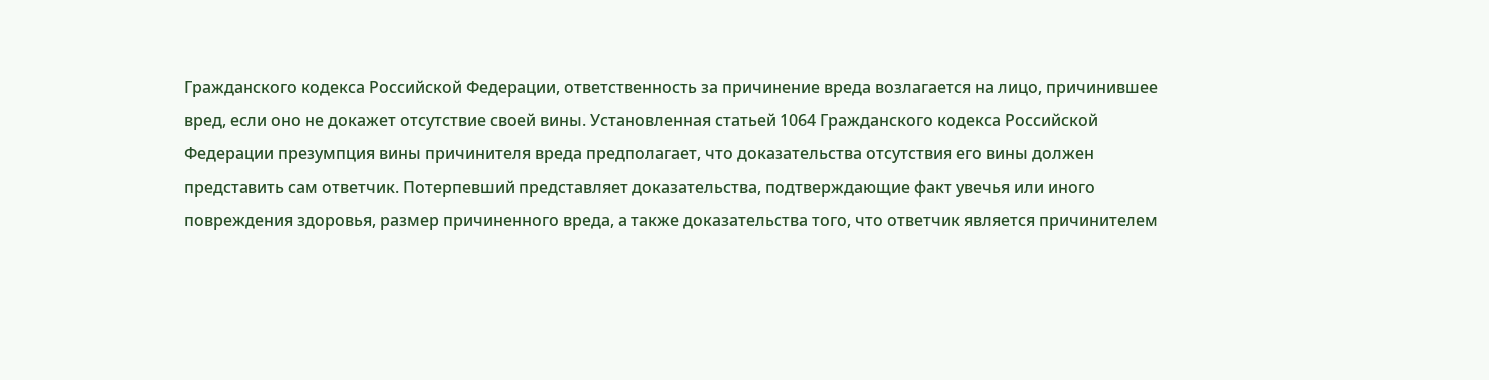Гражданского кодекса Российской Федерации, ответственность за причинение вреда возлагается на лицо, причинившее вред, если оно не докажет отсутствие своей вины. Установленная статьей 1064 Гражданского кодекса Российской Федерации презумпция вины причинителя вреда предполагает, что доказательства отсутствия его вины должен представить сам ответчик. Потерпевший представляет доказательства, подтверждающие факт увечья или иного повреждения здоровья, размер причиненного вреда, а также доказательства того, что ответчик является причинителем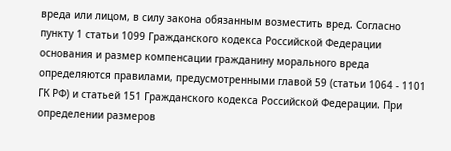вреда или лицом, в силу закона обязанным возместить вред. Согласно пункту 1 статьи 1099 Гражданского кодекса Российской Федерации основания и размер компенсации гражданину морального вреда определяются правилами, предусмотренными главой 59 (статьи 1064 - 1101 ГК РФ) и статьей 151 Гражданского кодекса Российской Федерации. При определении размеров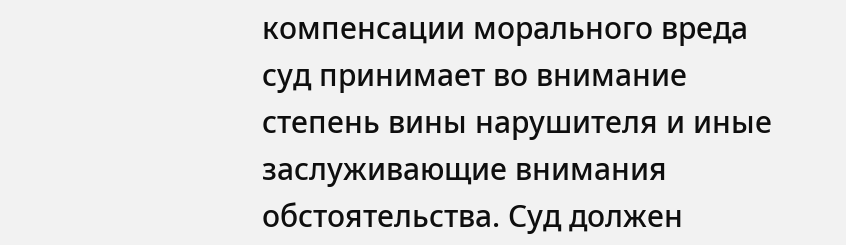компенсации морального вреда суд принимает во внимание степень вины нарушителя и иные заслуживающие внимания обстоятельства. Суд должен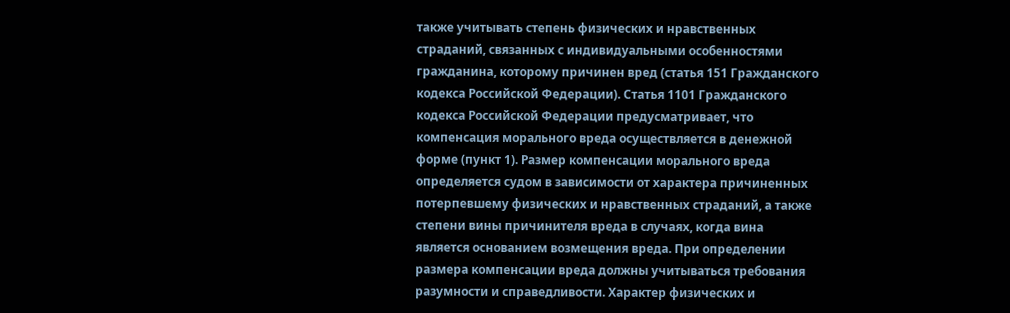также учитывать степень физических и нравственных страданий, связанных с индивидуальными особенностями гражданина, которому причинен вред (статья 151 Гражданского кодекса Российской Федерации). Статья 1101 Гражданского кодекса Российской Федерации предусматривает, что компенсация морального вреда осуществляется в денежной форме (пункт 1). Размер компенсации морального вреда определяется судом в зависимости от характера причиненных потерпевшему физических и нравственных страданий, а также степени вины причинителя вреда в случаях, когда вина является основанием возмещения вреда. При определении размера компенсации вреда должны учитываться требования разумности и справедливости. Характер физических и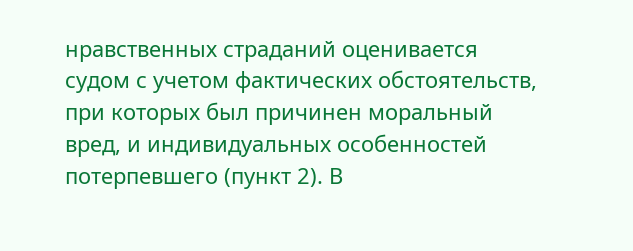нравственных страданий оценивается судом с учетом фактических обстоятельств, при которых был причинен моральный вред, и индивидуальных особенностей потерпевшего (пункт 2). В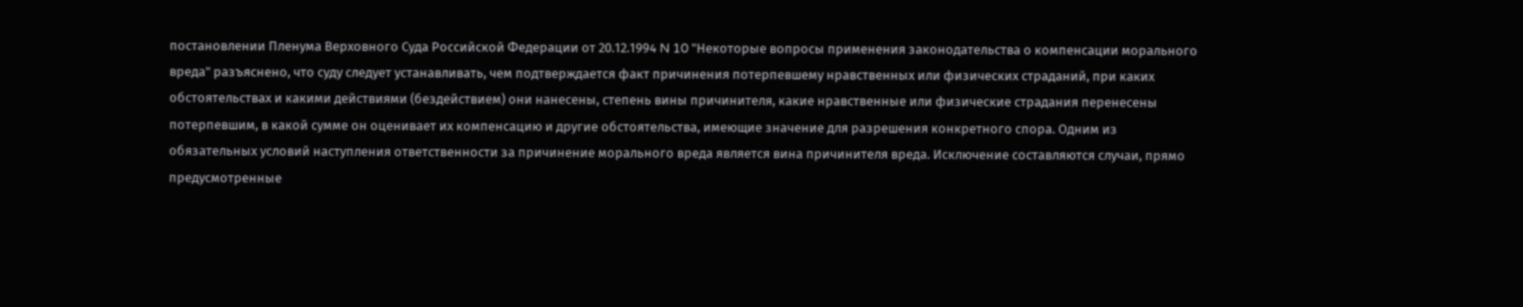постановлении Пленума Верховного Суда Российской Федерации от 20.12.1994 N 10 "Некоторые вопросы применения законодательства о компенсации морального вреда" разъяснено, что суду следует устанавливать, чем подтверждается факт причинения потерпевшему нравственных или физических страданий, при каких обстоятельствах и какими действиями (бездействием) они нанесены, степень вины причинителя, какие нравственные или физические страдания перенесены потерпевшим, в какой сумме он оценивает их компенсацию и другие обстоятельства, имеющие значение для разрешения конкретного спора. Одним из обязательных условий наступления ответственности за причинение морального вреда является вина причинителя вреда. Исключение составляются случаи, прямо предусмотренные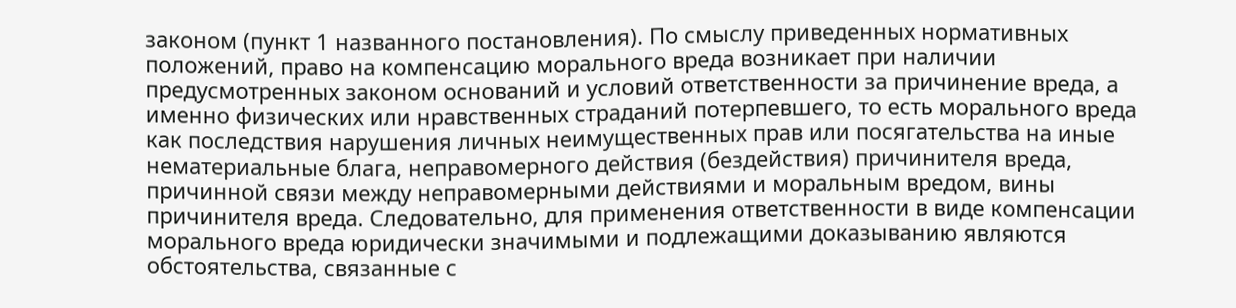законом (пункт 1 названного постановления). По смыслу приведенных нормативных положений, право на компенсацию морального вреда возникает при наличии предусмотренных законом оснований и условий ответственности за причинение вреда, а именно физических или нравственных страданий потерпевшего, то есть морального вреда как последствия нарушения личных неимущественных прав или посягательства на иные нематериальные блага, неправомерного действия (бездействия) причинителя вреда, причинной связи между неправомерными действиями и моральным вредом, вины причинителя вреда. Следовательно, для применения ответственности в виде компенсации морального вреда юридически значимыми и подлежащими доказыванию являются обстоятельства, связанные с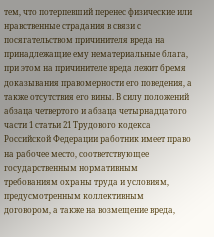тем, что потерпевший перенес физические или нравственные страдания в связи с посягательством причинителя вреда на принадлежащие ему нематериальные блага, при этом на причинителе вреда лежит бремя доказывания правомерности его поведения, а также отсутствия его вины. В силу положений абзаца четвертого и абзаца четырнадцатого части 1 статьи 21 Трудового кодекса Российской Федерации работник имеет право на рабочее место, соответствующее государственным нормативным требованиям охраны труда и условиям, предусмотренным коллективным договором, а также на возмещение вреда,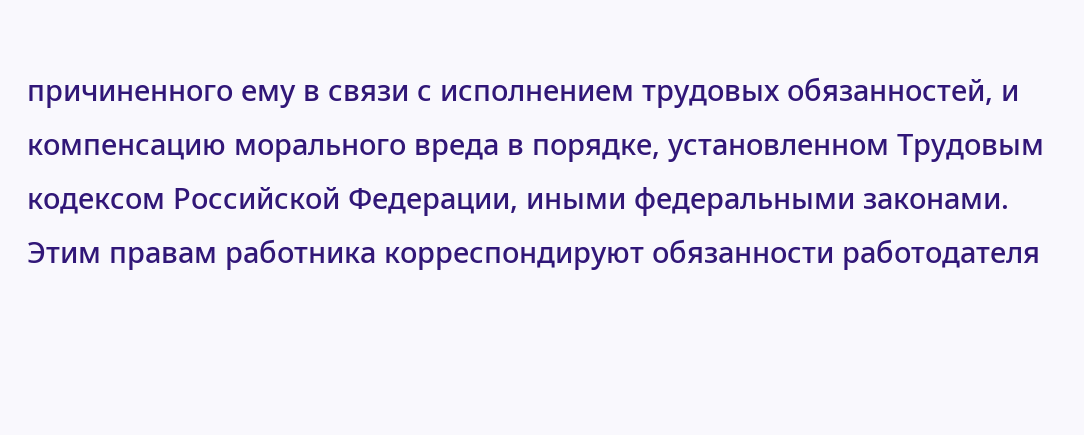причиненного ему в связи с исполнением трудовых обязанностей, и компенсацию морального вреда в порядке, установленном Трудовым кодексом Российской Федерации, иными федеральными законами. Этим правам работника корреспондируют обязанности работодателя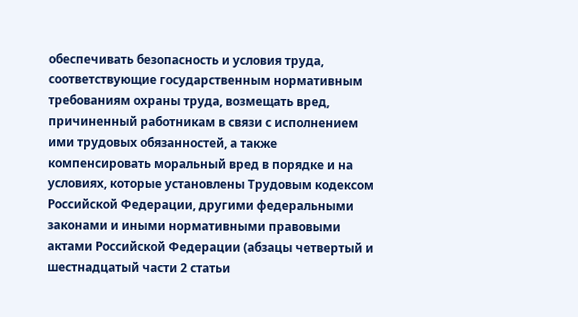обеспечивать безопасность и условия труда, соответствующие государственным нормативным требованиям охраны труда, возмещать вред, причиненный работникам в связи с исполнением ими трудовых обязанностей, а также компенсировать моральный вред в порядке и на условиях, которые установлены Трудовым кодексом Российской Федерации, другими федеральными законами и иными нормативными правовыми актами Российской Федерации (абзацы четвертый и шестнадцатый части 2 статьи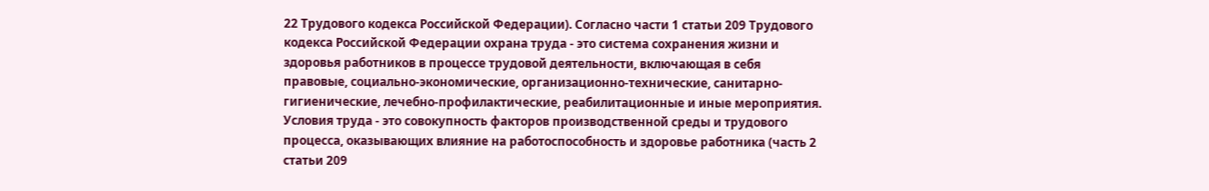22 Трудового кодекса Российской Федерации). Согласно части 1 статьи 209 Трудового кодекса Российской Федерации охрана труда - это система сохранения жизни и здоровья работников в процессе трудовой деятельности, включающая в себя правовые, социально-экономические, организационно-технические, санитарно-гигиенические, лечебно-профилактические, реабилитационные и иные мероприятия. Условия труда - это совокупность факторов производственной среды и трудового процесса, оказывающих влияние на работоспособность и здоровье работника (часть 2 статьи 209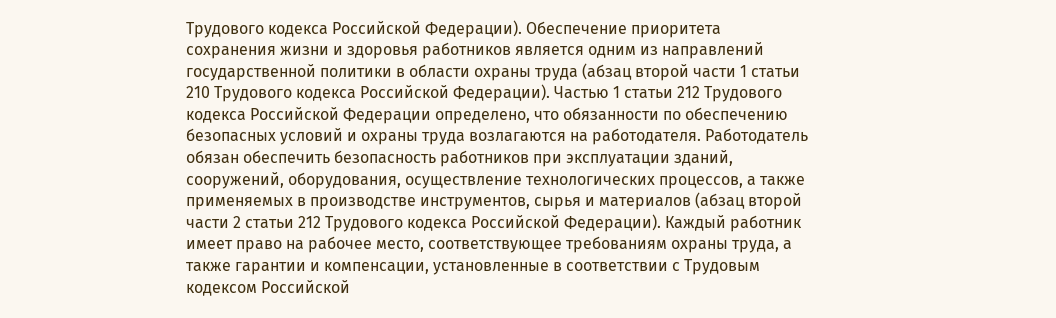Трудового кодекса Российской Федерации). Обеспечение приоритета сохранения жизни и здоровья работников является одним из направлений государственной политики в области охраны труда (абзац второй части 1 статьи 210 Трудового кодекса Российской Федерации). Частью 1 статьи 212 Трудового кодекса Российской Федерации определено, что обязанности по обеспечению безопасных условий и охраны труда возлагаются на работодателя. Работодатель обязан обеспечить безопасность работников при эксплуатации зданий, сооружений, оборудования, осуществление технологических процессов, а также применяемых в производстве инструментов, сырья и материалов (абзац второй части 2 статьи 212 Трудового кодекса Российской Федерации). Каждый работник имеет право на рабочее место, соответствующее требованиям охраны труда, а также гарантии и компенсации, установленные в соответствии с Трудовым кодексом Российской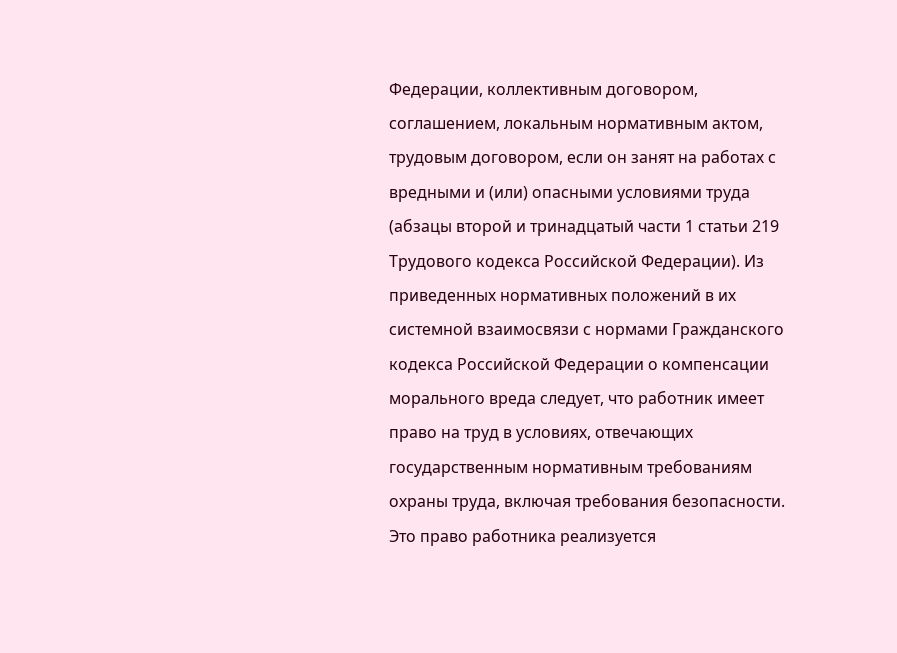Федерации, коллективным договором, соглашением, локальным нормативным актом, трудовым договором, если он занят на работах с вредными и (или) опасными условиями труда (абзацы второй и тринадцатый части 1 статьи 219 Трудового кодекса Российской Федерации). Из приведенных нормативных положений в их системной взаимосвязи с нормами Гражданского кодекса Российской Федерации о компенсации морального вреда следует, что работник имеет право на труд в условиях, отвечающих государственным нормативным требованиям охраны труда, включая требования безопасности. Это право работника реализуется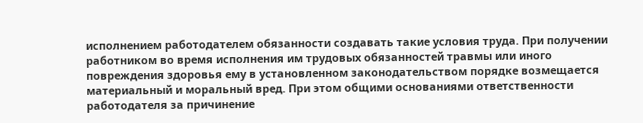исполнением работодателем обязанности создавать такие условия труда. При получении работником во время исполнения им трудовых обязанностей травмы или иного повреждения здоровья ему в установленном законодательством порядке возмещается материальный и моральный вред. При этом общими основаниями ответственности работодателя за причинение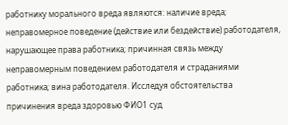работнику морального вреда являются: наличие вреда; неправомерное поведение (действие или бездействие) работодателя, нарушающее права работника; причинная связь между неправомерным поведением работодателя и страданиями работника; вина работодателя. Исследуя обстоятельства причинения вреда здоровью ФИО1 суд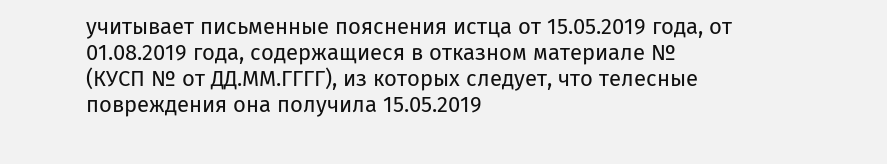учитывает письменные пояснения истца от 15.05.2019 года, от 01.08.2019 года, содержащиеся в отказном материале № (КУСП № от ДД.ММ.ГГГГ), из которых следует, что телесные повреждения она получила 15.05.2019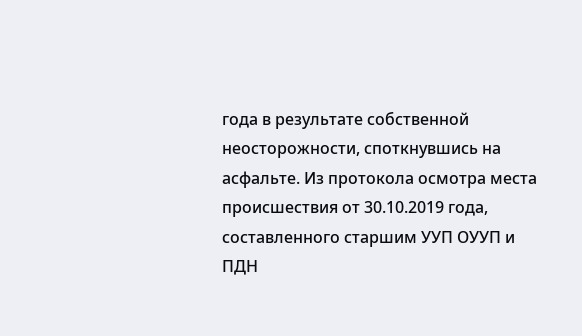года в результате собственной неосторожности, споткнувшись на асфальте. Из протокола осмотра места происшествия от 30.10.2019 года, составленного старшим УУП ОУУП и ПДН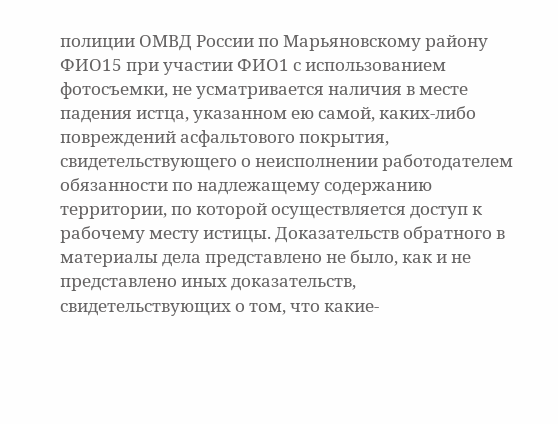полиции ОМВД России по Марьяновскому району ФИО15 при участии ФИО1 с использованием фотосъемки, не усматривается наличия в месте падения истца, указанном ею самой, каких-либо повреждений асфальтового покрытия, свидетельствующего о неисполнении работодателем обязанности по надлежащему содержанию территории, по которой осуществляется доступ к рабочему месту истицы. Доказательств обратного в материалы дела представлено не было, как и не представлено иных доказательств, свидетельствующих о том, что какие-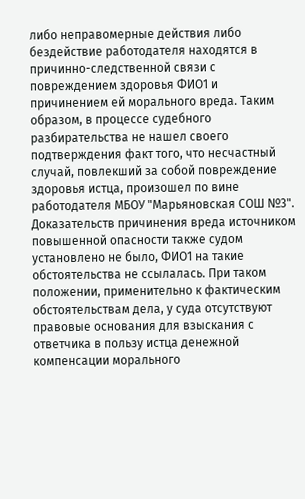либо неправомерные действия либо бездействие работодателя находятся в причинно-следственной связи с повреждением здоровья ФИО1 и причинением ей морального вреда. Таким образом, в процессе судебного разбирательства не нашел своего подтверждения факт того, что несчастный случай, повлекший за собой повреждение здоровья истца, произошел по вине работодателя МБОУ "Марьяновская СОШ №3". Доказательств причинения вреда источником повышенной опасности также судом установлено не было, ФИО1 на такие обстоятельства не ссылалась. При таком положении, применительно к фактическим обстоятельствам дела, у суда отсутствуют правовые основания для взыскания с ответчика в пользу истца денежной компенсации морального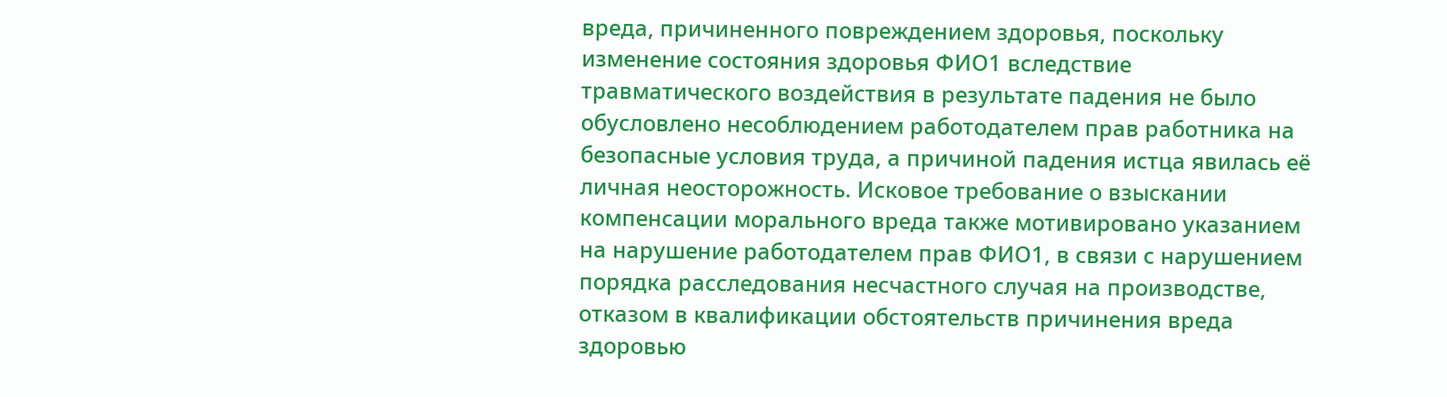вреда, причиненного повреждением здоровья, поскольку изменение состояния здоровья ФИО1 вследствие травматического воздействия в результате падения не было обусловлено несоблюдением работодателем прав работника на безопасные условия труда, а причиной падения истца явилась её личная неосторожность. Исковое требование о взыскании компенсации морального вреда также мотивировано указанием на нарушение работодателем прав ФИО1, в связи с нарушением порядка расследования несчастного случая на производстве, отказом в квалификации обстоятельств причинения вреда здоровью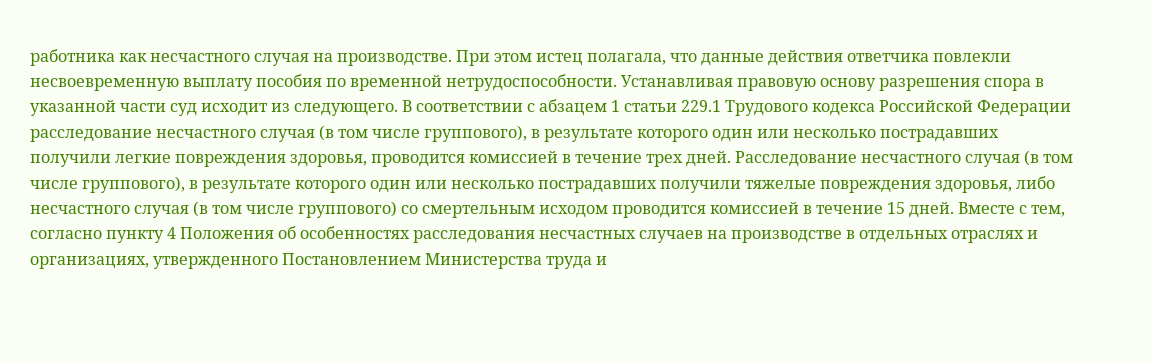работника как несчастного случая на производстве. При этом истец полагала, что данные действия ответчика повлекли несвоевременную выплату пособия по временной нетрудоспособности. Устанавливая правовую основу разрешения спора в указанной части суд исходит из следующего. В соответствии с абзацем 1 статьи 229.1 Трудового кодекса Российской Федерации расследование несчастного случая (в том числе группового), в результате которого один или несколько пострадавших получили легкие повреждения здоровья, проводится комиссией в течение трех дней. Расследование несчастного случая (в том числе группового), в результате которого один или несколько пострадавших получили тяжелые повреждения здоровья, либо несчастного случая (в том числе группового) со смертельным исходом проводится комиссией в течение 15 дней. Вместе с тем, согласно пункту 4 Положения об особенностях расследования несчастных случаев на производстве в отдельных отраслях и организациях, утвержденного Постановлением Министерства труда и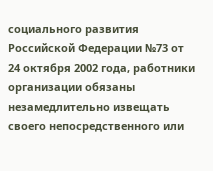социального развития Российской Федерации №73 от 24 октября 2002 года, работники организации обязаны незамедлительно извещать своего непосредственного или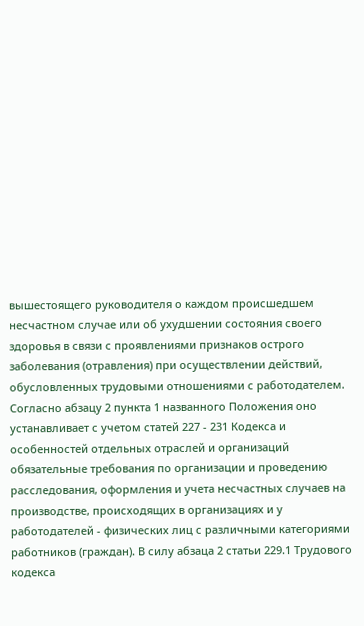вышестоящего руководителя о каждом происшедшем несчастном случае или об ухудшении состояния своего здоровья в связи с проявлениями признаков острого заболевания (отравления) при осуществлении действий, обусловленных трудовыми отношениями с работодателем. Согласно абзацу 2 пункта 1 названного Положения оно устанавливает с учетом статей 227 - 231 Кодекса и особенностей отдельных отраслей и организаций обязательные требования по организации и проведению расследования, оформления и учета несчастных случаев на производстве, происходящих в организациях и у работодателей - физических лиц с различными категориями работников (граждан). В силу абзаца 2 статьи 229.1 Трудового кодекса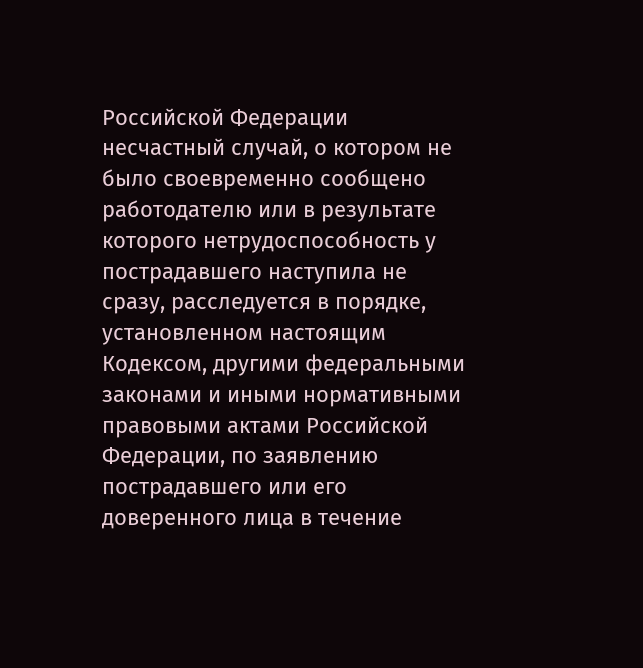Российской Федерации несчастный случай, о котором не было своевременно сообщено работодателю или в результате которого нетрудоспособность у пострадавшего наступила не сразу, расследуется в порядке, установленном настоящим Кодексом, другими федеральными законами и иными нормативными правовыми актами Российской Федерации, по заявлению пострадавшего или его доверенного лица в течение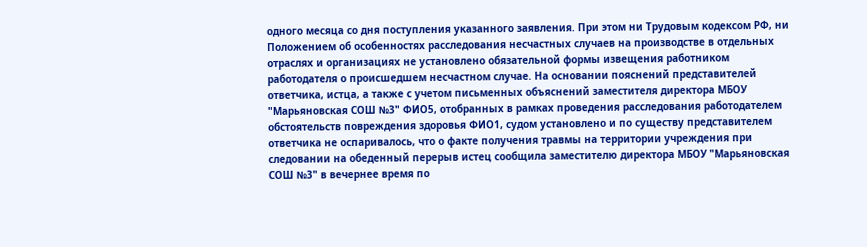одного месяца со дня поступления указанного заявления. При этом ни Трудовым кодексом РФ, ни Положением об особенностях расследования несчастных случаев на производстве в отдельных отраслях и организациях не установлено обязательной формы извещения работником работодателя о происшедшем несчастном случае. На основании пояснений представителей ответчика, истца, а также с учетом письменных объяснений заместителя директора МБОУ "Марьяновская СОШ №3" ФИО5, отобранных в рамках проведения расследования работодателем обстоятельств повреждения здоровья ФИО1, судом установлено и по существу представителем ответчика не оспаривалось, что о факте получения травмы на территории учреждения при следовании на обеденный перерыв истец сообщила заместителю директора МБОУ "Марьяновская СОШ №3" в вечернее время по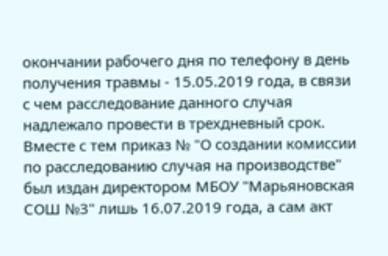окончании рабочего дня по телефону в день получения травмы - 15.05.2019 года, в связи с чем расследование данного случая надлежало провести в трехдневный срок. Вместе с тем приказ № "О создании комиссии по расследованию случая на производстве" был издан директором МБОУ "Марьяновская СОШ №3" лишь 16.07.2019 года, а сам акт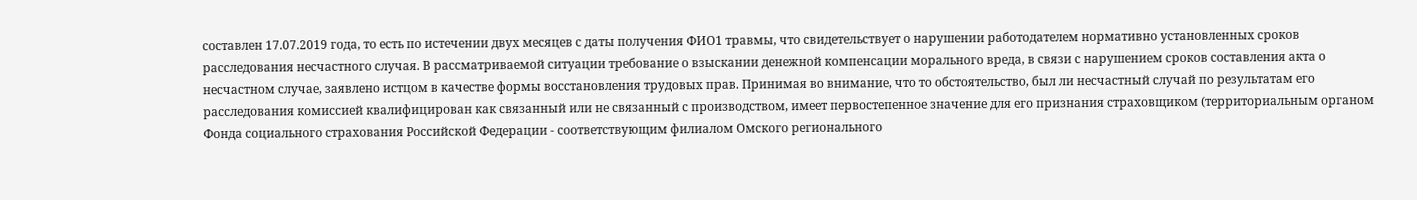составлен 17.07.2019 года, то есть по истечении двух месяцев с даты получения ФИО1 травмы, что свидетельствует о нарушении работодателем нормативно установленных сроков расследования несчастного случая. В рассматриваемой ситуации требование о взыскании денежной компенсации морального вреда, в связи с нарушением сроков составления акта о несчастном случае, заявлено истцом в качестве формы восстановления трудовых прав. Принимая во внимание, что то обстоятельство, был ли несчастный случай по результатам его расследования комиссией квалифицирован как связанный или не связанный с производством, имеет первостепенное значение для его признания страховщиком (территориальным органом Фонда социального страхования Российской Федерации - соответствующим филиалом Омского регионального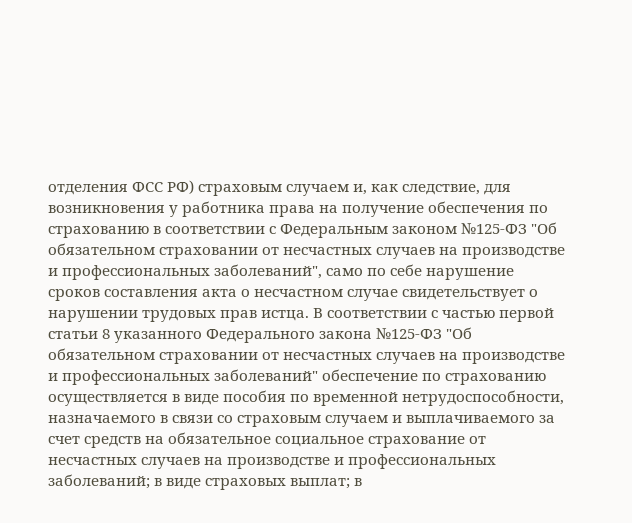отделения ФСС РФ) страховым случаем и, как следствие, для возникновения у работника права на получение обеспечения по страхованию в соответствии с Федеральным законом №125-ФЗ "Об обязательном страховании от несчастных случаев на производстве и профессиональных заболеваний", само по себе нарушение сроков составления акта о несчастном случае свидетельствует о нарушении трудовых прав истца. В соответствии с частью первой статьи 8 указанного Федерального закона №125-ФЗ "Об обязательном страховании от несчастных случаев на производстве и профессиональных заболеваний" обеспечение по страхованию осуществляется в виде пособия по временной нетрудоспособности, назначаемого в связи со страховым случаем и выплачиваемого за счет средств на обязательное социальное страхование от несчастных случаев на производстве и профессиональных заболеваний; в виде страховых выплат; в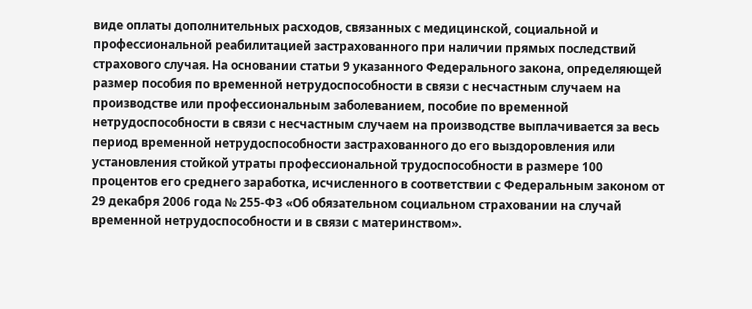виде оплаты дополнительных расходов, связанных с медицинской, социальной и профессиональной реабилитацией застрахованного при наличии прямых последствий страхового случая. На основании статьи 9 указанного Федерального закона, определяющей размер пособия по временной нетрудоспособности в связи с несчастным случаем на производстве или профессиональным заболеванием, пособие по временной нетрудоспособности в связи с несчастным случаем на производстве выплачивается за весь период временной нетрудоспособности застрахованного до его выздоровления или установления стойкой утраты профессиональной трудоспособности в размере 100 процентов его среднего заработка, исчисленного в соответствии с Федеральным законом от 29 декабря 2006 года № 255-ФЗ «Об обязательном социальном страховании на случай временной нетрудоспособности и в связи с материнством».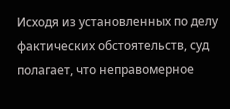Исходя из установленных по делу фактических обстоятельств, суд полагает, что неправомерное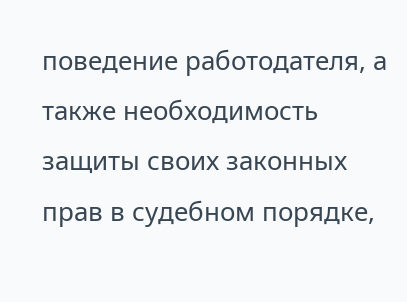поведение работодателя, а также необходимость защиты своих законных прав в судебном порядке,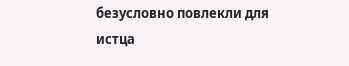безусловно повлекли для истца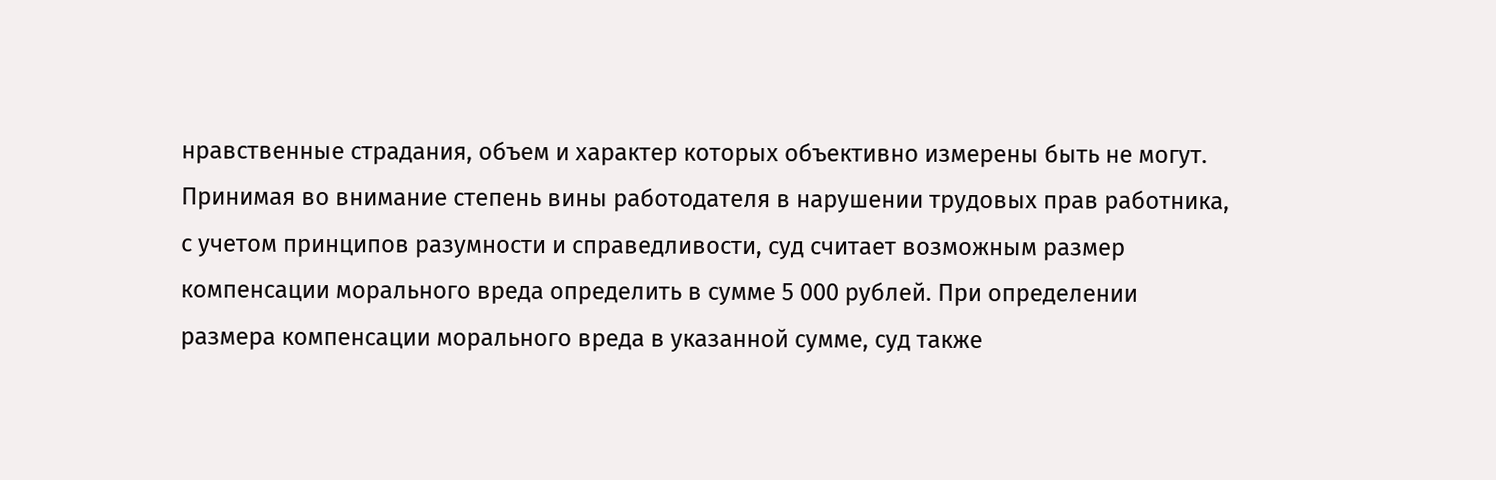нравственные страдания, объем и характер которых объективно измерены быть не могут. Принимая во внимание степень вины работодателя в нарушении трудовых прав работника, с учетом принципов разумности и справедливости, суд считает возможным размер компенсации морального вреда определить в сумме 5 000 рублей. При определении размера компенсации морального вреда в указанной сумме, суд также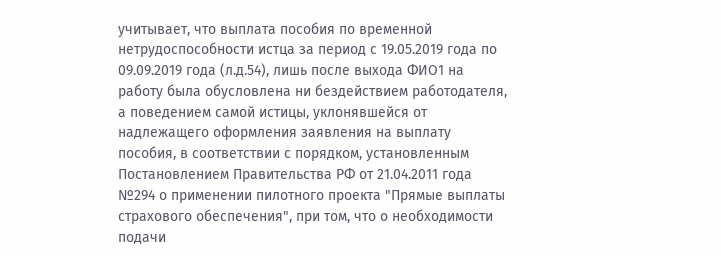учитывает, что выплата пособия по временной нетрудоспособности истца за период с 19.05.2019 года по 09.09.2019 года (л.д.54), лишь после выхода ФИО1 на работу была обусловлена ни бездействием работодателя, а поведением самой истицы, уклонявшейся от надлежащего оформления заявления на выплату пособия, в соответствии с порядком, установленным Постановлением Правительства РФ от 21.04.2011 года №294 о применении пилотного проекта "Прямые выплаты страхового обеспечения", при том, что о необходимости подачи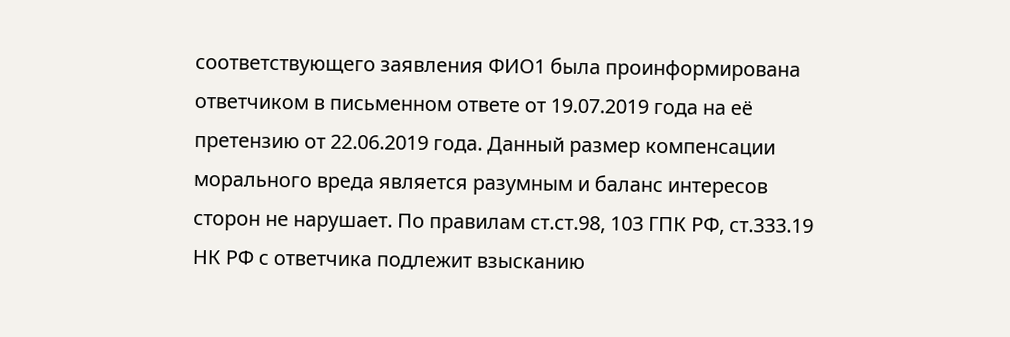соответствующего заявления ФИО1 была проинформирована ответчиком в письменном ответе от 19.07.2019 года на её претензию от 22.06.2019 года. Данный размер компенсации морального вреда является разумным и баланс интересов сторон не нарушает. По правилам ст.ст.98, 103 ГПК РФ, ст.333.19 НК РФ с ответчика подлежит взысканию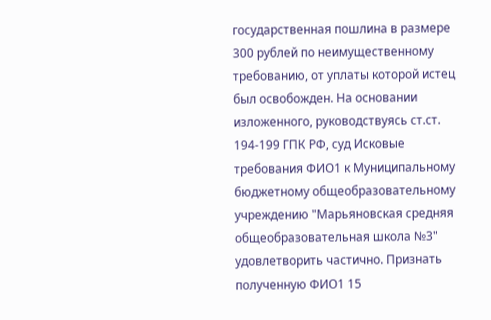государственная пошлина в размере 300 рублей по неимущественному требованию, от уплаты которой истец был освобожден. На основании изложенного, руководствуясь ст.ст. 194-199 ГПК РФ, суд Исковые требования ФИО1 к Муниципальному бюджетному общеобразовательному учреждению "Марьяновская средняя общеобразовательная школа №3" удовлетворить частично. Признать полученную ФИО1 15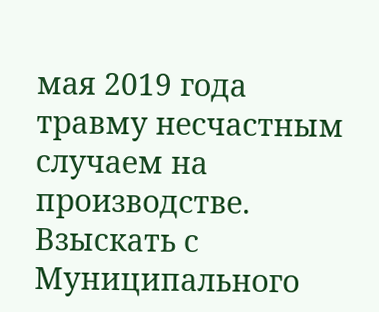мая 2019 года травму несчастным случаем на производстве. Взыскать с Муниципального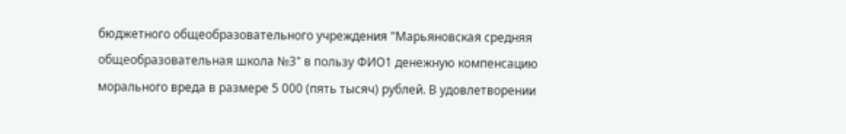бюджетного общеобразовательного учреждения "Марьяновская средняя общеобразовательная школа №3" в пользу ФИО1 денежную компенсацию морального вреда в размере 5 000 (пять тысяч) рублей. В удовлетворении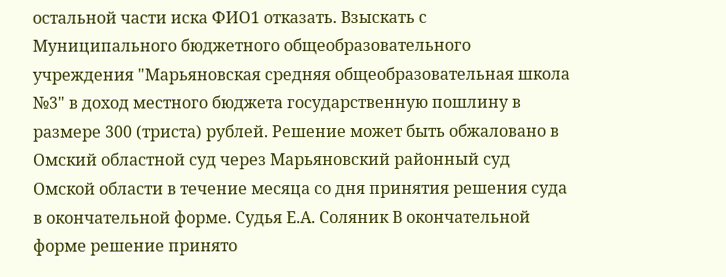остальной части иска ФИО1 отказать. Взыскать с Муниципального бюджетного общеобразовательного учреждения "Марьяновская средняя общеобразовательная школа №3" в доход местного бюджета государственную пошлину в размере 300 (триста) рублей. Решение может быть обжаловано в Омский областной суд через Марьяновский районный суд Омской области в течение месяца со дня принятия решения суда в окончательной форме. Судья Е.А. Соляник В окончательной форме решение принято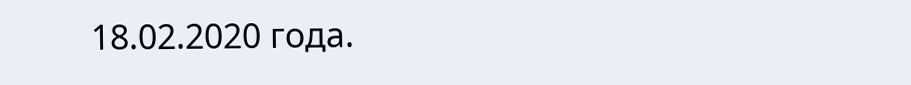18.02.2020 года.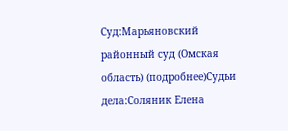Суд:Марьяновский районный суд (Омская область) (подробнее)Судьи дела:Соляник Елена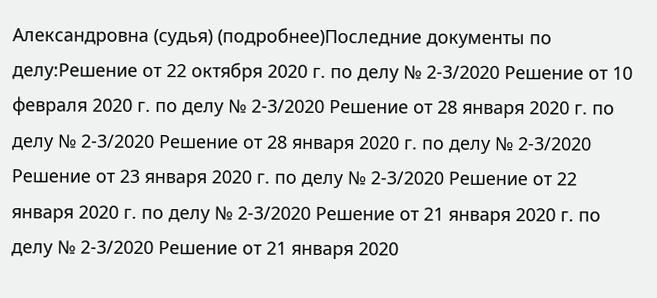Александровна (судья) (подробнее)Последние документы по делу:Решение от 22 октября 2020 г. по делу № 2-3/2020 Решение от 10 февраля 2020 г. по делу № 2-3/2020 Решение от 28 января 2020 г. по делу № 2-3/2020 Решение от 28 января 2020 г. по делу № 2-3/2020 Решение от 23 января 2020 г. по делу № 2-3/2020 Решение от 22 января 2020 г. по делу № 2-3/2020 Решение от 21 января 2020 г. по делу № 2-3/2020 Решение от 21 января 2020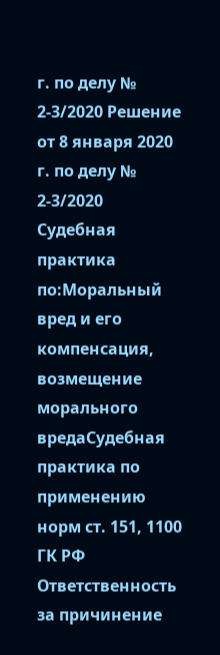г. по делу № 2-3/2020 Решение от 8 января 2020 г. по делу № 2-3/2020 Судебная практика по:Моральный вред и его компенсация, возмещение морального вредаСудебная практика по применению норм ст. 151, 1100 ГК РФ Ответственность за причинение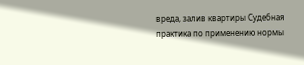вреда, залив квартиры Судебная практика по применению нормы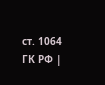ст. 1064 ГК РФ |